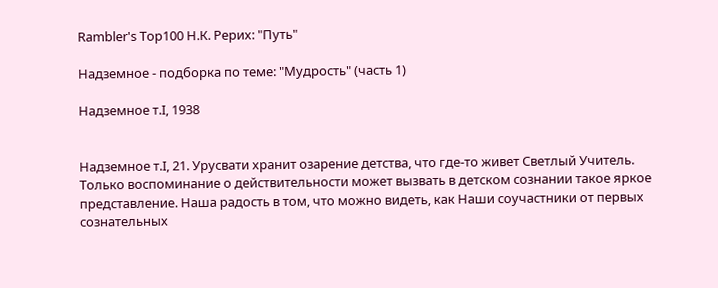Rambler's Top100 Н.К. Рерих: "Путь"

Надземное - подборка по теме: "Мудрость" (часть 1)

Надземное т.I, 1938


Надземное т.I, 21. Урусвати хранит озарение детства, что где-то живет Светлый Учитель. Только воспоминание о действительности может вызвать в детском сознании такое яркое представление. Наша радость в том, что можно видеть, как Наши соучастники от первых сознательных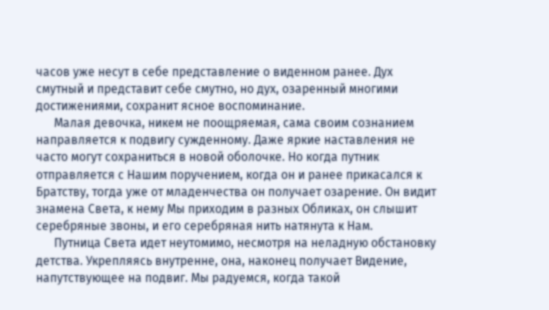часов уже несут в себе представление о виденном ранее. Дух смутный и представит себе смутно, но дух, озаренный многими достижениями, сохранит ясное воспоминание.
      Малая девочка, никем не поощряемая, сама своим сознанием направляется к подвигу сужденному. Даже яркие наставления не часто могут сохраниться в новой оболочке. Но когда путник отправляется с Нашим поручением, когда он и ранее прикасался к Братству, тогда уже от младенчества он получает озарение. Он видит знамена Света, к нему Мы приходим в разных Обликах, он слышит серебряные звоны, и его серебряная нить натянута к Нам.
      Путница Света идет неутомимо, несмотря на неладную обстановку детства. Укрепляясь внутренне, она, наконец получает Видение, напутствующее на подвиг. Мы радуемся, когда такой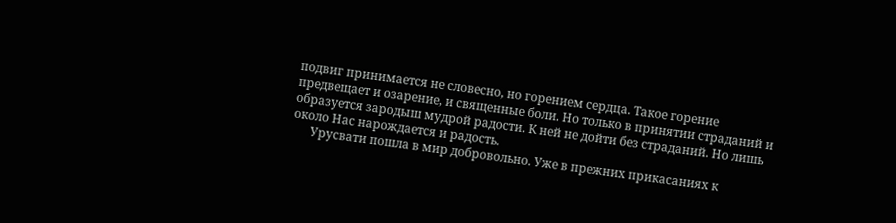подвиг принимается не словесно, но горением сердца. Такое горение предвещает и озарение, и священные боли. Но только в принятии страданий и образуется зародыш мудрой радости. К ней не дойти без страданий. Но лишь около Нас нарождается и радость.
      Урусвати пошла в мир добровольно. Уже в прежних прикасаниях к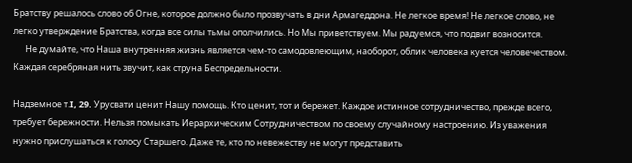Братству решалось слово об Огне, которое должно было прозвучать в дни Армагеддона. Не легкое время! Не легкое слово, не легко утверждение Братства, когда все силы тьмы ополчились. Но Мы приветствуем. Мы радуемся, что подвиг возносится.
      Не думайте, что Наша внутренняя жизнь является чем-то самодовлеющим, наоборот, облик человека куется человечеством. Каждая серебряная нить звучит, как струна Беспредельности.

Надземное т.I, 29. Урусвати ценит Нашу помощь. Кто ценит, тот и бережет. Каждое истинное сотрудничество, прежде всего, требует бережности. Нельзя помыкать Иерархическим Сотрудничеством по своему случайному настроению. Из уважения нужно прислушаться к голосу Старшего. Даже те, кто по невежеству не могут представить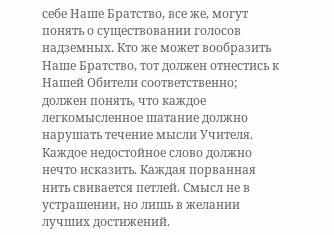себе Наше Братство, все же, могут понять о существовании голосов надземных. Кто же может вообразить Наше Братство, тот должен отнестись к Нашей Обители соответственно; должен понять, что каждое легкомысленное шатание должно нарушать течение мысли Учителя. Каждое недостойное слово должно нечто исказить. Каждая порванная нить свивается петлей. Смысл не в устрашении, но лишь в желании лучших достижений.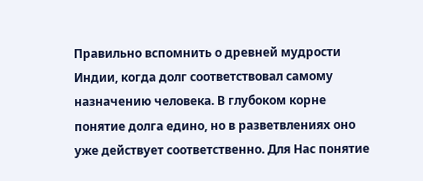Правильно вспомнить о древней мудрости Индии, когда долг соответствовал самому назначению человека. В глубоком корне понятие долга едино, но в разветвлениях оно уже действует соответственно. Для Нас понятие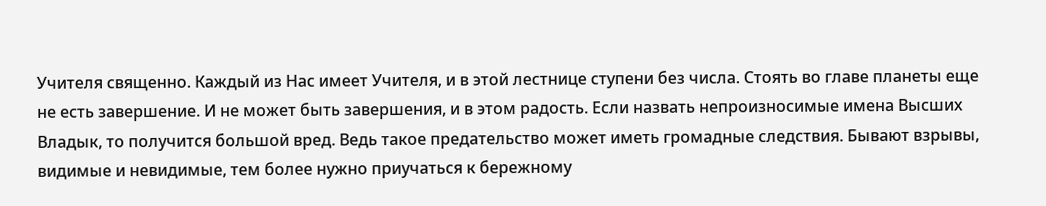Учителя священно. Каждый из Нас имеет Учителя, и в этой лестнице ступени без числа. Стоять во главе планеты еще не есть завершение. И не может быть завершения, и в этом радость. Если назвать непроизносимые имена Высших Владык, то получится большой вред. Ведь такое предательство может иметь громадные следствия. Бывают взрывы, видимые и невидимые, тем более нужно приучаться к бережному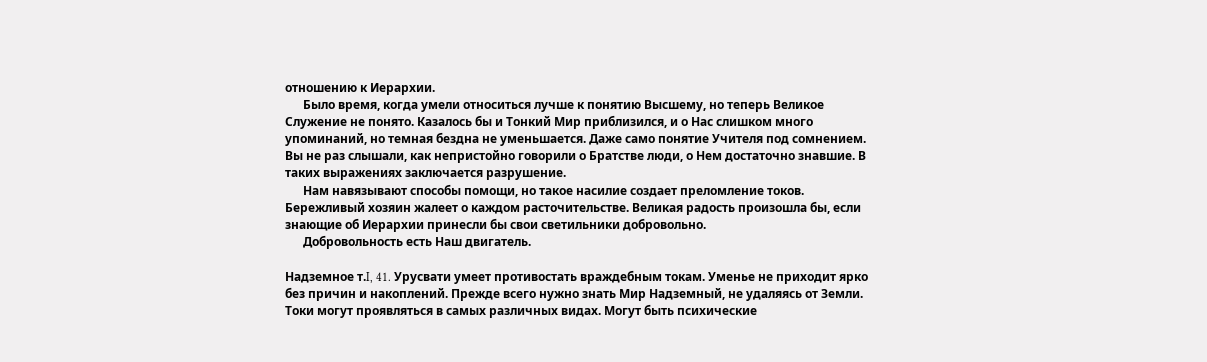отношению к Иерархии.
      Было время, когда умели относиться лучше к понятию Высшему, но теперь Великое Служение не понято. Казалось бы и Тонкий Мир приблизился, и о Нас слишком много упоминаний, но темная бездна не уменьшается. Даже само понятие Учителя под сомнением. Вы не раз слышали, как непристойно говорили о Братстве люди, о Нем достаточно знавшие. В таких выражениях заключается разрушение.
      Нам навязывают способы помощи, но такое насилие создает преломление токов. Бережливый хозяин жалеет о каждом расточительстве. Великая радость произошла бы, если знающие об Иерархии принесли бы свои светильники добровольно.
      Добровольность есть Наш двигатель.

Надземное т.I, 41. Урусвати умеет противостать враждебным токам. Уменье не приходит ярко без причин и накоплений. Прежде всего нужно знать Мир Надземный, не удаляясь от Земли. Токи могут проявляться в самых различных видах. Могут быть психические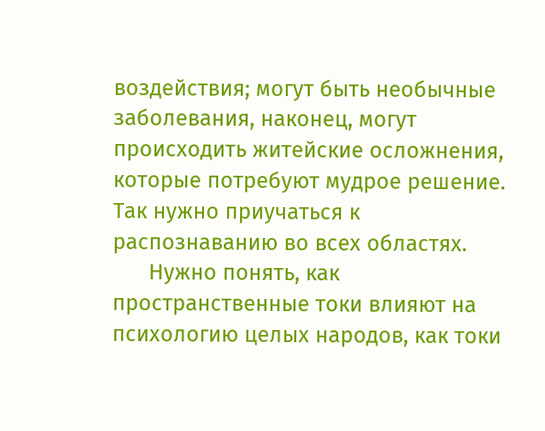воздействия; могут быть необычные заболевания, наконец, могут происходить житейские осложнения, которые потребуют мудрое решение. Так нужно приучаться к распознаванию во всех областях.
      Нужно понять, как пространственные токи влияют на психологию целых народов, как токи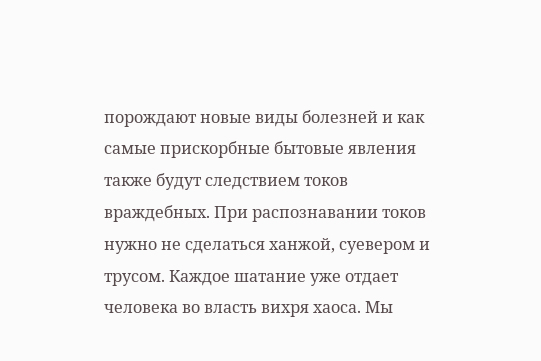порождают новые виды болезней и как самые прискорбные бытовые явления также будут следствием токов враждебных. При распознавании токов нужно не сделаться ханжой, суевером и трусом. Каждое шатание уже отдает человека во власть вихря хаоса. Мы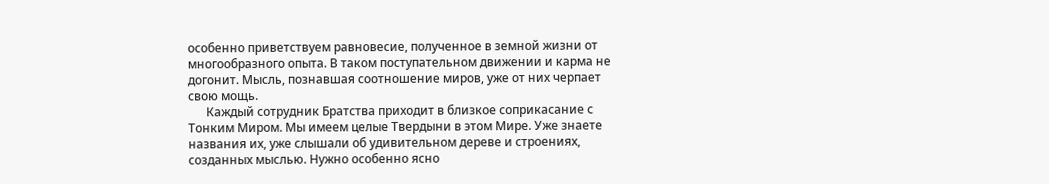особенно приветствуем равновесие, полученное в земной жизни от многообразного опыта. В таком поступательном движении и карма не догонит. Мысль, познавшая соотношение миров, уже от них черпает свою мощь.
      Каждый сотрудник Братства приходит в близкое соприкасание с Тонким Миром. Мы имеем целые Твердыни в этом Мире. Уже знаете названия их, уже слышали об удивительном дереве и строениях, созданных мыслью. Нужно особенно ясно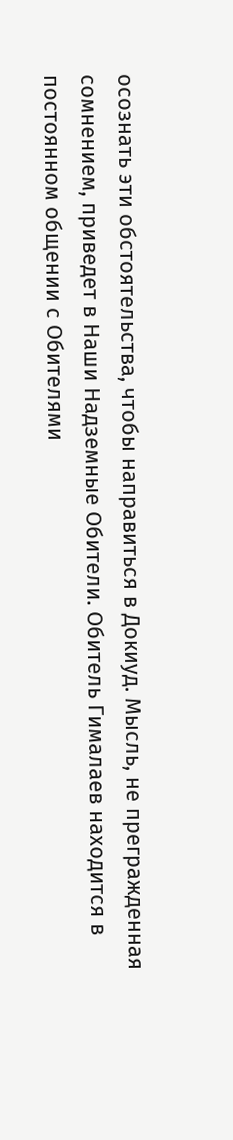осознать эти обстоятельства, чтобы направиться в Докиуд. Мысль, не прегражденная сомнением, приведет в Наши Надземные Oбители. Обитель Гималаев находится в постоянном общении с Обителями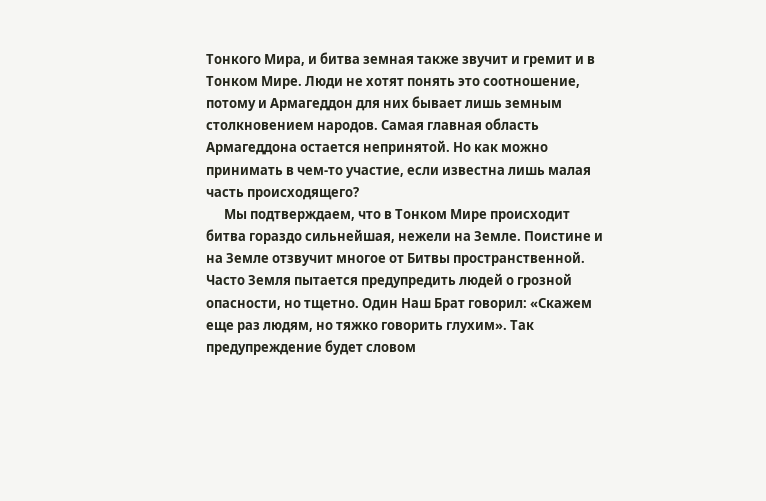Тонкого Мира, и битва земная также звучит и гремит и в Тонком Мире. Люди не хотят понять это соотношение, потому и Армагеддон для них бывает лишь земным столкновением народов. Самая главная область Армагеддона остается непринятой. Но как можно принимать в чем-то участие, если известна лишь малая часть происходящего?
      Мы подтверждаем, что в Тонком Мире происходит битва гораздо сильнейшая, нежели на Земле. Поистине и на Земле отзвучит многое от Битвы пространственной. Часто Земля пытается предупредить людей о грозной опасности, но тщетно. Один Наш Брат говорил: «Скажем еще раз людям, но тяжко говорить глухим». Так предупреждение будет словом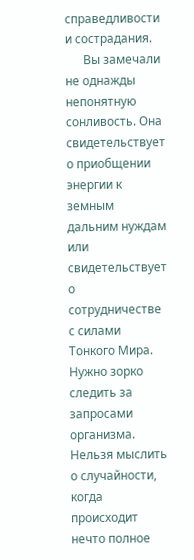справедливости и сострадания.
      Вы замечали не однажды непонятную сонливость. Она свидетельствует о приобщении энергии к земным дальним нуждам или свидетельствует о сотрудничестве с силами Тонкого Мира. Нужно зорко следить за запросами организма. Нельзя мыслить о случайности, когда происходит нечто полное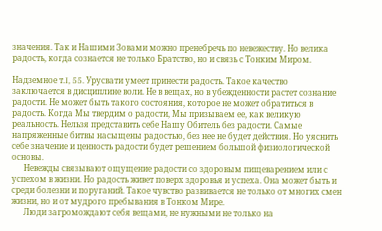значения. Так и Нашими Зовами можно пренебречь по невежеству. Но велика радость, когда сознается не только Братство, но и связь с Тонким Миром.

Надземное т.I, 55. Урусвати умеет принести радость. Такое качество заключается в дисциплине воли. Не в вещах, но в убежденности растет сознание радости. Не может быть такого состояния, которое не может обратиться в радость. Когда Мы твердим о радости, Мы призываем ее, как великую реальность. Нельзя представить себе Нашу Обитель без радости. Самые напряженные битвы насыщены радостью, без нее не будет действия. Но уяснить себе значение и ценность радости будет решением большой физиологической основы.
      Невежды связывают ощущение радости со здоровым пищеварением или с успехом в жизни. Но радость живет поверх здоровья и успеха. Она может быть и среди болезни и поруганий. Такое чувство развивается не только от многих смен жизни, но и от мудрого пребывания в Тонком Мире.
      Люди загромождают себя вещами, не нужными не только на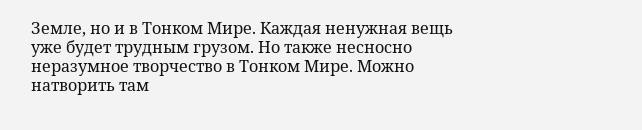Земле, но и в Тонком Мире. Каждая ненужная вещь уже будет трудным грузом. Но также несносно неразумное творчество в Тонком Мире. Можно натворить там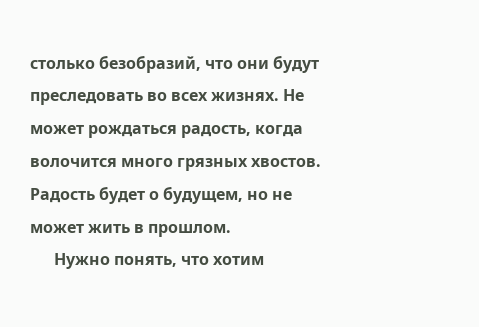столько безобразий, что они будут преследовать во всех жизнях. Не может рождаться радость, когда волочится много грязных хвостов. Радость будет о будущем, но не может жить в прошлом.
      Нужно понять, что хотим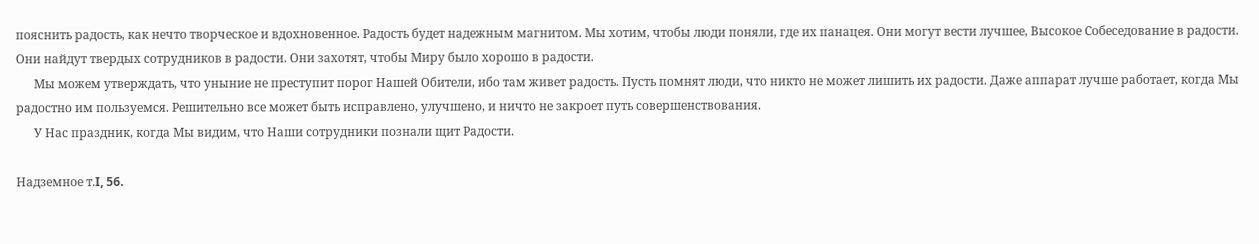пояснить радость, как нечто творческое и вдохновенное. Радость будет надежным магнитом. Мы хотим, чтобы люди поняли, где их панацея. Они могут вести лучшее, Высокое Собеседование в радости. Они найдут твердых сотрудников в радости. Они захотят, чтобы Миру было хорошо в радости.
      Мы можем утверждать, что уныние не преступит порог Нашей Обители, ибо там живет радость. Пусть помнят люди, что никто не может лишить их радости. Даже аппарат лучше работает, когда Мы радостно им пользуемся. Решительно все может быть исправлено, улучшено, и ничто не закроет путь совершенствования.
      У Нас праздник, когда Мы видим, что Наши сотрудники познали щит Радости.

Надземное т.I, 56.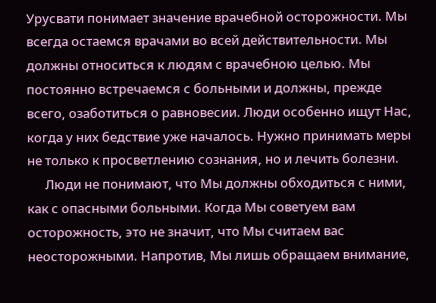Урусвати понимает значение врачебной осторожности. Мы всегда остаемся врачами во всей действительности. Мы должны относиться к людям с врачебною целью. Мы постоянно встречаемся с больными и должны, прежде всего, озаботиться о равновесии. Люди особенно ищут Нас, когда у них бедствие уже началось. Нужно принимать меры не только к просветлению сознания, но и лечить болезни.
      Люди не понимают, что Мы должны обходиться с ними, как с опасными больными. Когда Мы советуем вам осторожность, это не значит, что Мы считаем вас неосторожными. Напротив, Мы лишь обращаем внимание,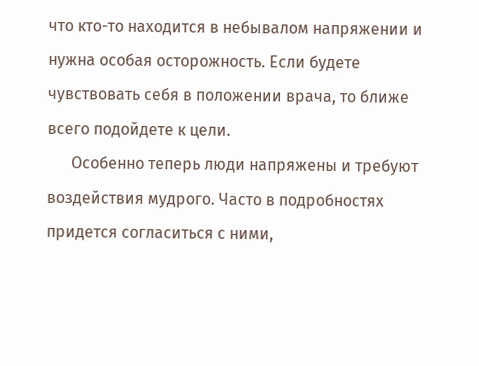что кто-то находится в небывалом напряжении и нужна особая осторожность. Если будете чувствовать себя в положении врача, то ближе всего подойдете к цели.
      Особенно теперь люди напряжены и требуют воздействия мудрого. Часто в подробностях придется согласиться с ними,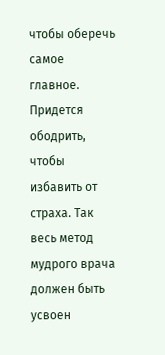чтобы оберечь самое главное. Придется ободрить, чтобы избавить от страха. Так весь метод мудрого врача должен быть усвоен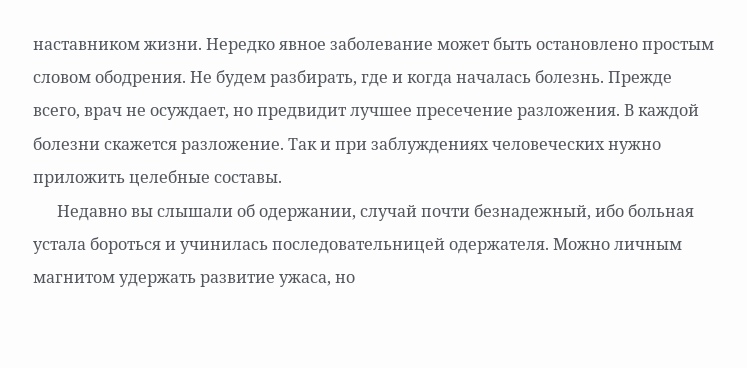наставником жизни. Нередко явное заболевание может быть остановлено простым словом ободрения. Не будем разбирать, где и когда началась болезнь. Прежде всего, врач не осуждает, но предвидит лучшее пресечение разложения. В каждой болезни скажется разложение. Так и при заблуждениях человеческих нужно приложить целебные составы.
      Недавно вы слышали об одержании, случай почти безнадежный, ибо больная устала бороться и учинилась последовательницей одержателя. Можно личным магнитом удержать развитие ужаса, но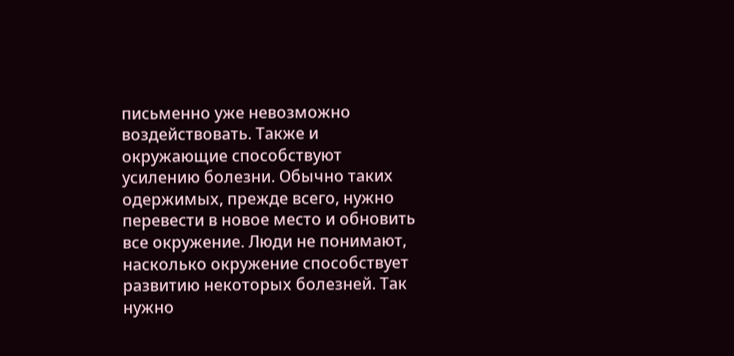письменно уже невозможно воздействовать. Также и окружающие способствуют усилению болезни. Обычно таких одержимых, прежде всего, нужно перевести в новое место и обновить все окружение. Люди не понимают, насколько окружение способствует развитию некоторых болезней. Так нужно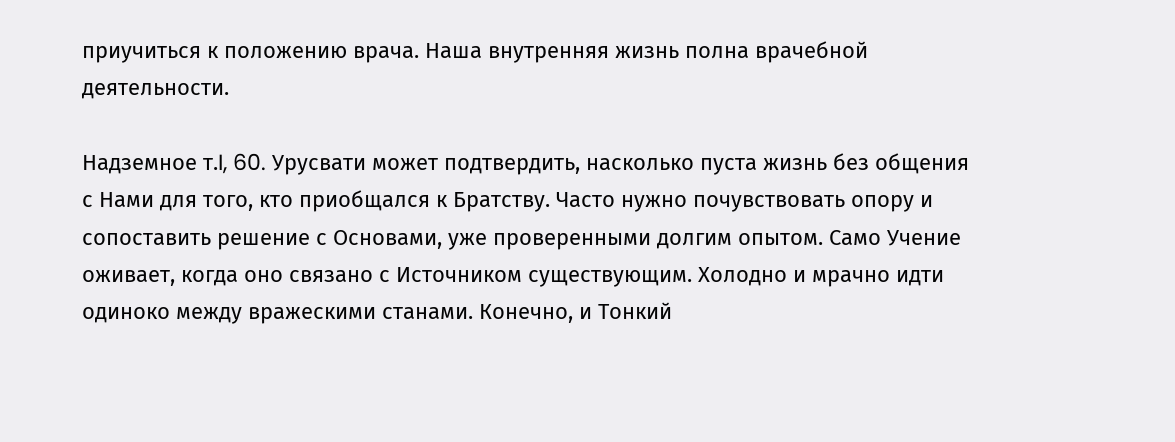приучиться к положению врача. Наша внутренняя жизнь полна врачебной деятельности.

Надземное т.I, 60. Урусвати может подтвердить, насколько пуста жизнь без общения с Нами для того, кто приобщался к Братству. Часто нужно почувствовать опору и сопоставить решение с Основами, уже проверенными долгим опытом. Само Учение оживает, когда оно связано с Источником существующим. Холодно и мрачно идти одиноко между вражескими станами. Конечно, и Тонкий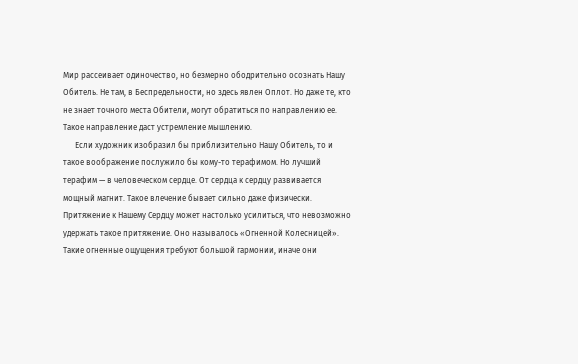Мир рассеивает одиночество, но безмерно ободрительно осознать Нашу Обитель. Не там, в Беспредельности, но здесь явлен Оплот. Но даже те, кто не знает точного места Обители, могут обратиться по направлению ее. Такое направление даст устремление мышлению.
      Если художник изобразил бы приблизительно Нашу Обитель, то и такое воображение послужило бы кому-то терафимом. Но лучший терафим — в человеческом сердце. От сердца к сердцу развивается мощный магнит. Такое влечение бывает сильно даже физически. Притяжение к Нашему Сердцу может настолько усилиться, что невозможно удержать такое притяжение. Оно называлось «Огненной Колесницей». Такие огненные ощущения требуют большой гармонии, иначе они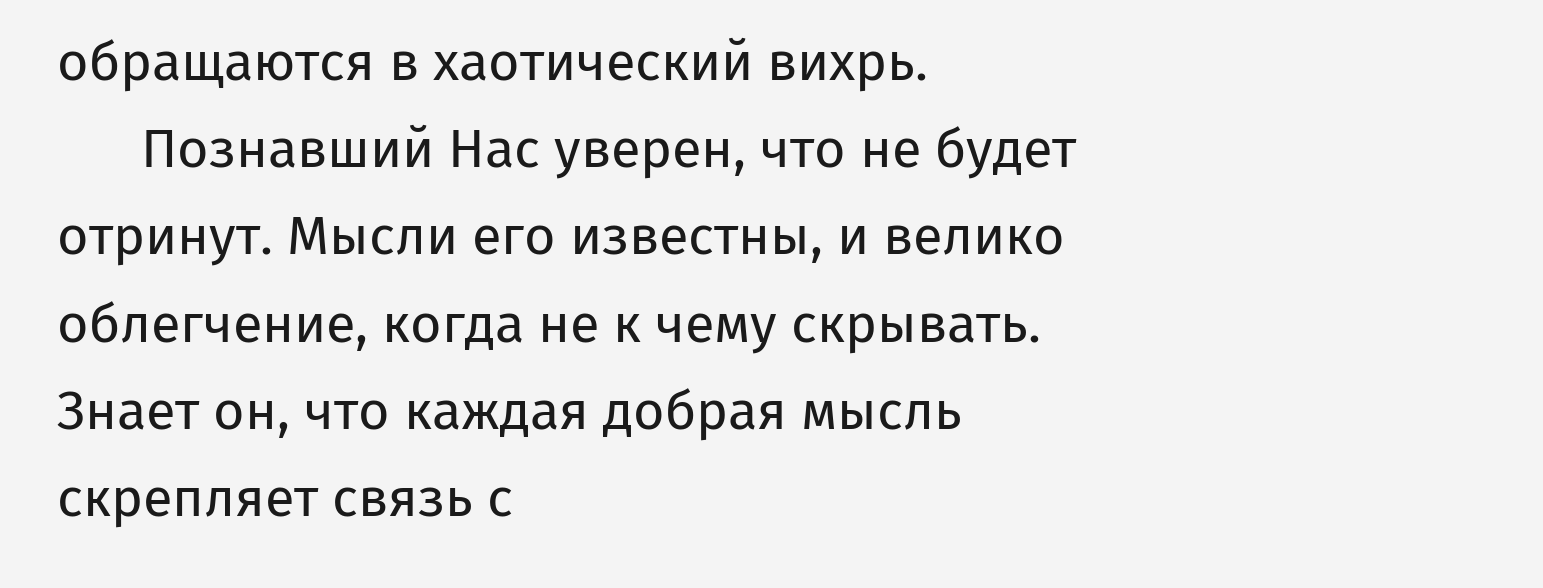обращаются в хаотический вихрь.
      Познавший Нас уверен, что не будет отринут. Мысли его известны, и велико облегчение, когда не к чему скрывать. Знает он, что каждая добрая мысль скрепляет связь с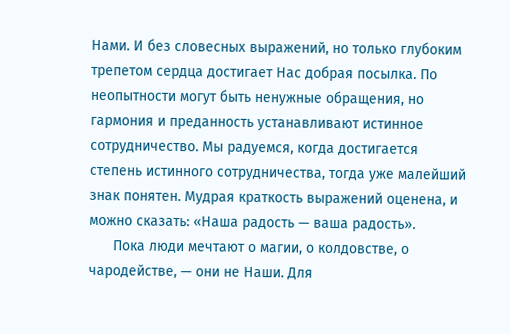Нами. И без словесных выражений, но только глубоким трепетом сердца достигает Нас добрая посылка. По неопытности могут быть ненужные обращения, но гармония и преданность устанавливают истинное сотрудничество. Мы радуемся, когда достигается степень истинного сотрудничества, тогда уже малейший знак понятен. Мудрая краткость выражений оценена, и можно сказать: «Наша радость — ваша радость».
      Пока люди мечтают о магии, о колдовстве, о чародействе, — они не Наши. Для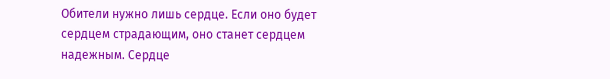Обители нужно лишь сердце. Если оно будет сердцем страдающим, оно станет сердцем надежным. Сердце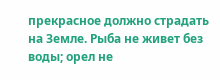прекрасное должно страдать на Земле. Рыба не живет без воды; орел не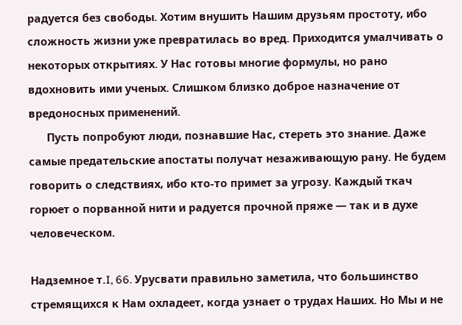радуется без свободы. Хотим внушить Нашим друзьям простоту, ибо сложность жизни уже превратилась во вред. Приходится умалчивать о некоторых открытиях. У Нас готовы многие формулы, но рано вдохновить ими ученых. Слишком близко доброе назначение от вредоносных применений.
      Пусть попробуют люди, познавшие Нас, стереть это знание. Даже самые предательские апостаты получат незаживающую рану. Не будем говорить о следствиях, ибо кто-то примет за угрозу. Каждый ткач горюет о порванной нити и радуется прочной пряже — так и в духе человеческом.

Надземное т.I, 66. Урусвати правильно заметила, что большинство стремящихся к Нам охладеет, когда узнает о трудах Наших. Но Мы и не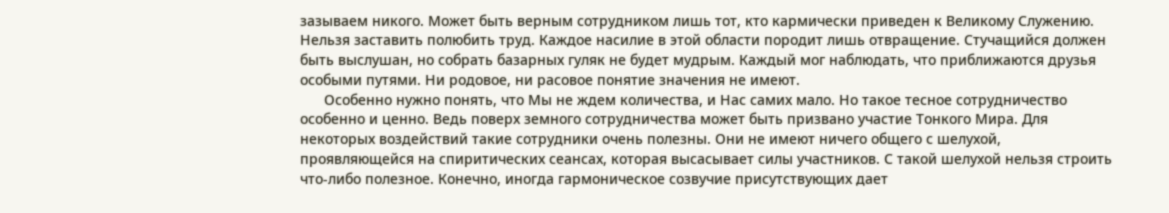зазываем никого. Может быть верным сотрудником лишь тот, кто кармически приведен к Великому Служению. Нельзя заставить полюбить труд. Каждое насилие в этой области породит лишь отвращение. Стучащийся должен быть выслушан, но собрать базарных гуляк не будет мудрым. Каждый мог наблюдать, что приближаются друзья особыми путями. Ни родовое, ни расовое понятие значения не имеют.
      Особенно нужно понять, что Мы не ждем количества, и Нас самих мало. Но такое тесное сотрудничество особенно и ценно. Ведь поверх земного сотрудничества может быть призвано участие Тонкого Мира. Для некоторых воздействий такие сотрудники очень полезны. Они не имеют ничего общего с шелухой, проявляющейся на спиритических сеансах, которая высасывает силы участников. С такой шелухой нельзя строить что-либо полезное. Конечно, иногда гармоническое созвучие присутствующих дает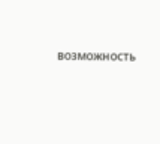возможность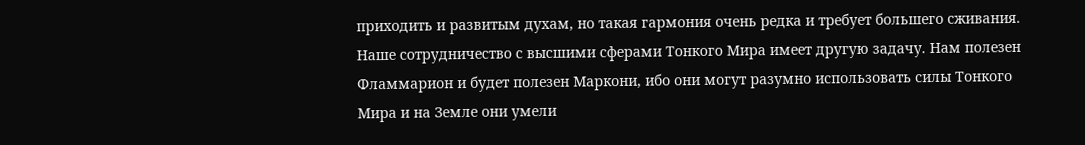приходить и развитым духам, но такая гармония очень редка и требует большего сживания. Наше сотрудничество с высшими сферами Тонкого Мира имеет другую задачу. Нам полезен Фламмарион и будет полезен Маркони, ибо они могут разумно использовать силы Тонкого Мира и на Земле они умели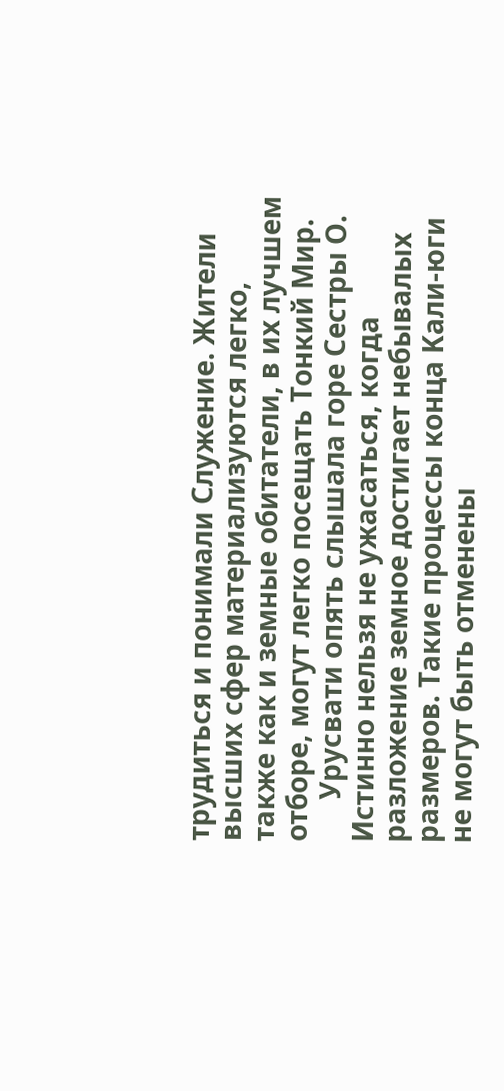трудиться и понимали Служение. Жители высших сфер материализуются легко, также как и земные обитатели, в их лучшем отборе, могут легко посещать Тонкий Мир.
      Урусвати опять слышала горе Сестры О. Истинно нельзя не ужасаться, когда разложение земное достигает небывалых размеров. Такие процессы конца Kали-юги не могут быть отменены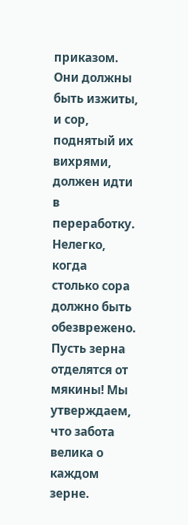приказом. Они должны быть изжиты, и сор, поднятый их вихрями, должен идти в переработку. Нелегко, когда столько сора должно быть обезврежено. Пусть зерна отделятся от мякины! Мы утверждаем, что забота велика о каждом зерне.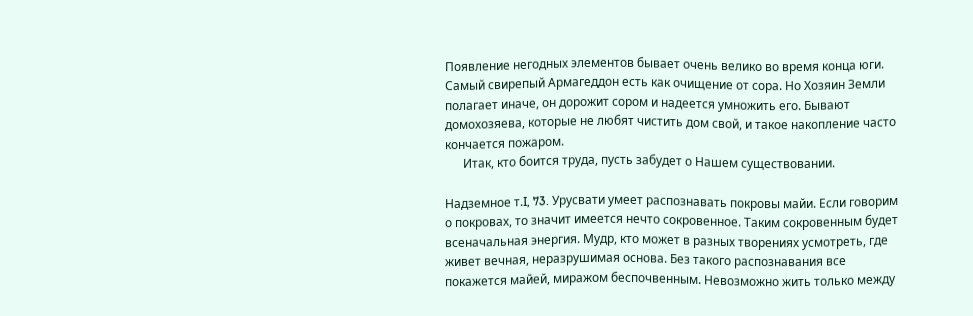Появление негодных элементов бывает очень велико во время конца юги. Самый свирепый Армагеддон есть как очищение от сора. Но Хозяин Земли полагает иначе, он дорожит сором и надеется умножить его. Бывают домохозяева, которые не любят чистить дом свой, и такое накопление часто кончается пожаром.
      Итак, кто боится труда, пусть забудет о Нашем существовании.

Надземное т.I, 73. Урусвати умеет распознавать покровы майи. Если говорим о покровах, то значит имеется нечто сокровенное. Таким сокровенным будет всеначальная энергия. Мудр, кто может в разных творениях усмотреть, где живет вечная, неразрушимая основа. Без такого распознавания все покажется майей, миражом беспочвенным. Невозможно жить только между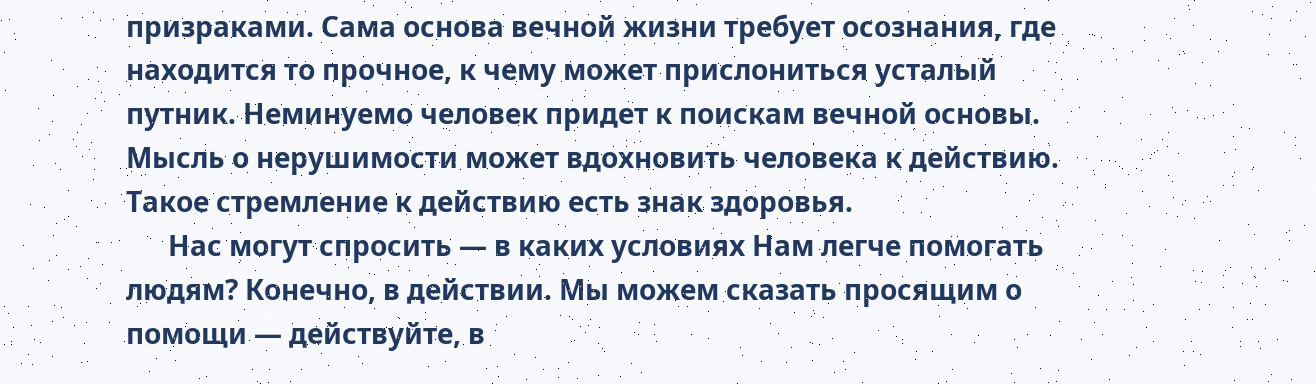призраками. Сама основа вечной жизни требует осознания, где находится то прочное, к чему может прислониться усталый путник. Неминуемо человек придет к поискам вечной основы. Мысль о нерушимости может вдохновить человека к действию. Такое стремление к действию есть знак здоровья.
      Нас могут спросить — в каких условиях Нам легче помогать людям? Конечно, в действии. Мы можем сказать просящим о помощи — действуйте, в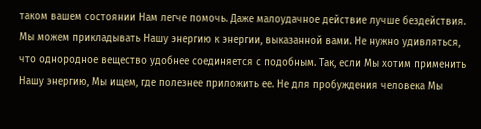таком вашем состоянии Нам легче помочь. Даже малоудачное действие лучше бездействия. Мы можем прикладывать Нашу энергию к энергии, выказанной вами. Не нужно удивляться, что однородное вещество удобнее соединяется с подобным. Так, если Мы хотим применить Нашу энергию, Мы ищем, где полезнее приложить ее. Не для пробуждения человека Мы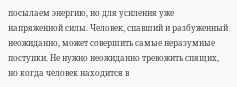посылаем энергию, но для усиления уже напряженной силы. Человек, спавший и разбуженный неожиданно, может совершить самые неразумные поступки. Не нужно неожиданно тревожить спящих, но когда человек находится в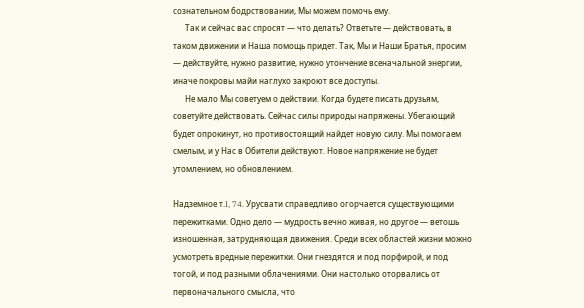сознательном бодрствовании, Мы можем помочь ему.
      Так и сейчас вас спросят — что делать? Ответьте — действовать, в таком движении и Наша помощь придет. Так, Мы и Наши Братья, просим — действуйте, нужно развитие, нужно утончение всеначальной энергии, иначе покровы майи наглухо закроют все доступы.
      Не мало Мы советуем о действии. Когда будете писать друзьям, советуйте действовать. Сейчас силы природы напряжены. Убегающий будет опрокинут, но противостоящий найдет новую силу. Мы помогаем смелым, и у Нас в Обители действуют. Новое напряжение не будет утомлением, но обновлением.

Надземное т.I, 74. Урусвати справедливо огорчается существующими пережитками. Одно дело — мудрость вечно живая, но другое — ветошь изношенная, затрудняющая движения. Среди всех областей жизни можно усмотреть вредные пережитки. Они гнездятся и под порфирой, и под тогой, и под разными облачениями. Они настолько оторвались от первоначального смысла, что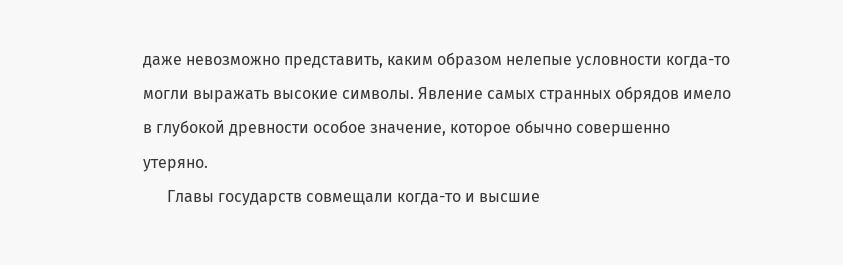даже невозможно представить, каким образом нелепые условности когда-то могли выражать высокие символы. Явление самых странных обрядов имело в глубокой древности особое значение, которое обычно совершенно утеряно.
      Главы государств совмещали когда-то и высшие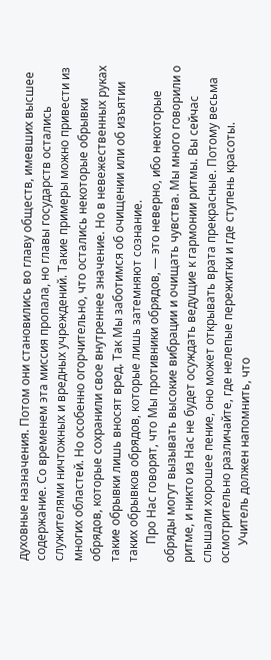духовные назначения. Потом они становились во главу обществ, имевших высшее содержание. Со временем эта миссия пропала, но главы государств остались служителями ничтожных и вредных учреждений. Такие примеры можно привести из многих областей. Но особенно огорчительно, что остались некоторые обрывки обрядов, которые сохранили свое внутреннее значение. Но в невежественных руках такие обрывки лишь вносят вред. Так Мы заботимся об очищении или об изъятии таких обрывков обрядов, которые лишь затемняют сознание.
      Про Нас говорят, что Мы противники обрядов, — это неверно, ибо некоторые обряды могут вызывать высокие вибрации и очищать чувства. Мы много говорили о ритме, и никто из Нас не будет осуждать ведущие к гармонии ритмы. Вы сейчас слышали хорошее пение, оно может открывать врата прекрасные. Потому весьма осмотрительно различайте, где нелепые пережитки и где ступень красоты.
      Учитель должен напомнить, что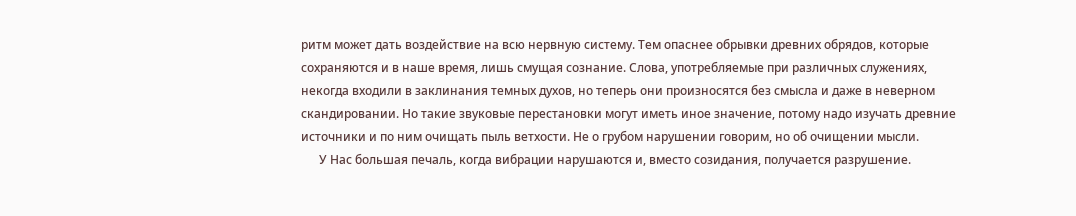ритм может дать воздействие на всю нервную систему. Тем опаснее обрывки древних обрядов, которые сохраняются и в наше время, лишь смущая сознание. Слова, употребляемые при различных служениях, некогда входили в заклинания темных духов, но теперь они произносятся без смысла и даже в неверном скандировании. Но такие звуковые перестановки могут иметь иное значение, потому надо изучать древние источники и по ним очищать пыль ветхости. Не о грубом нарушении говорим, но об очищении мысли.
      У Нас большая печаль, когда вибрации нарушаются и, вместо созидания, получается разрушение.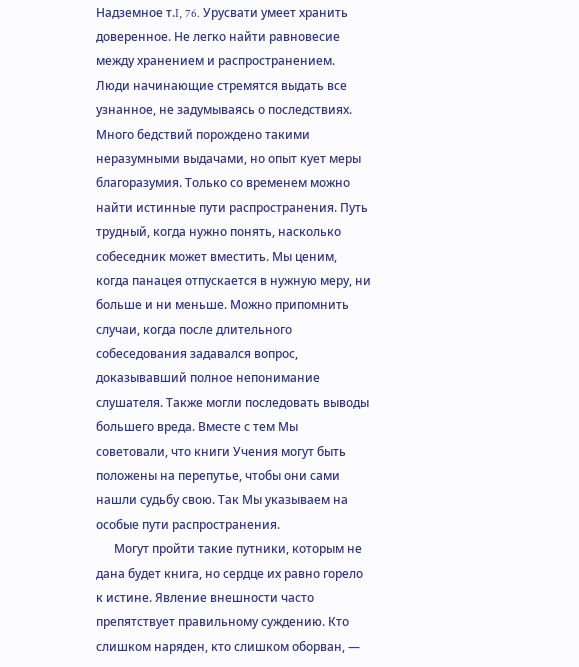Надземное т.I, 76. Урусвати умеет хранить доверенное. Не легко найти равновесие между хранением и распространением. Люди начинающие стремятся выдать все узнанное, не задумываясь о последствиях. Много бедствий порождено такими неразумными выдачами, но опыт кует меры благоразумия. Только со временем можно найти истинные пути распространения. Путь трудный, когда нужно понять, насколько собеседник может вместить. Мы ценим, когда панацея отпускается в нужную меру, ни больше и ни меньше. Можно припомнить случаи, когда после длительного собеседования задавался вопрос, доказывавший полное непонимание слушателя. Также могли последовать выводы большего вреда. Вместе с тем Мы советовали, что книги Учения могут быть положены на перепутье, чтобы они сами нашли судьбу свою. Так Мы указываем на особые пути распространения.
      Могут пройти такие путники, которым не дана будет книга, но сердце их равно горело к истине. Явление внешности часто препятствует правильному суждению. Кто слишком наряден, кто слишком оборван, —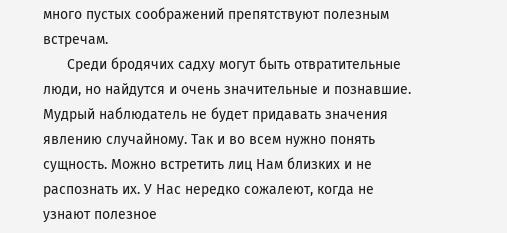много пустых соображений препятствуют полезным встречам.
      Среди бродячих садху могут быть отвратительные люди, но найдутся и очень значительные и познавшие. Мудрый наблюдатель не будет придавать значения явлению случайному. Так и во всем нужно понять сущность. Можно встретить лиц Нам близких и не распознать их. У Нас нередко сожалеют, когда не узнают полезное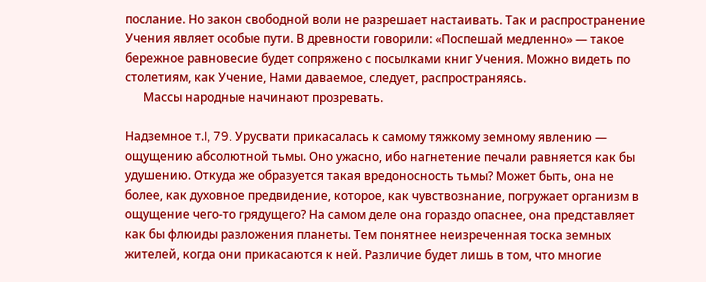послание. Но закон свободной воли не разрешает настаивать. Так и распространение Учения являет особые пути. В древности говорили: «Поспешай медленно» — такое бережное равновесие будет сопряжено с посылками книг Учения. Можно видеть по столетиям, как Учение, Нами даваемое, следует, распространяясь.
      Массы народные начинают прозревать.

Надземное т.I, 79. Урусвати прикасалась к самому тяжкому земному явлению — ощущению абсолютной тьмы. Оно ужасно, ибо нагнетение печали равняется как бы удушению. Откуда же образуется такая вредоносность тьмы? Может быть, она не более, как духовное предвидение, которое, как чувствознание, погружает организм в ощущение чего-то грядущего? На самом деле она гораздо опаснее, она представляет как бы флюиды разложения планеты. Тем понятнее неизреченная тоска земных жителей, когда они прикасаются к ней. Различие будет лишь в том, что многие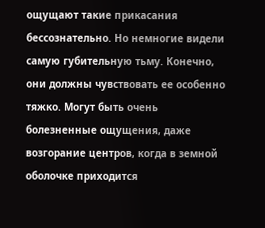ощущают такие прикасания бессознательно. Но немногие видели самую губительную тьму. Конечно, они должны чувствовать ее особенно тяжко. Могут быть очень болезненные ощущения, даже возгорание центров, когда в земной оболочке приходится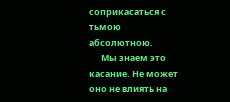соприкасаться с тьмою абсолютною.
      Мы знаем это касание. Не может оно не влиять на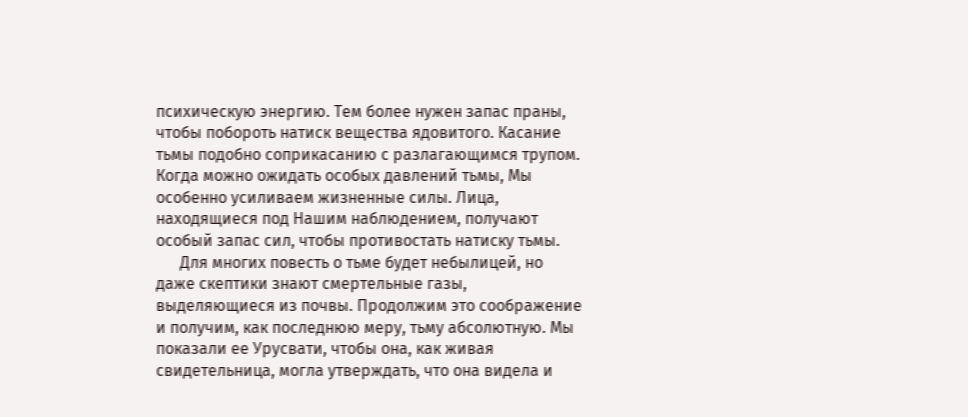психическую энергию. Тем более нужен запас праны, чтобы побороть натиск вещества ядовитого. Касание тьмы подобно соприкасанию с разлагающимся трупом. Когда можно ожидать особых давлений тьмы, Мы особенно усиливаем жизненные силы. Лица, находящиеся под Нашим наблюдением, получают особый запас сил, чтобы противостать натиску тьмы.
      Для многих повесть о тьме будет небылицей, но даже скептики знают смертельные газы, выделяющиеся из почвы. Продолжим это соображение и получим, как последнюю меру, тьму абсолютную. Мы показали ее Урусвати, чтобы она, как живая свидетельница, могла утверждать, что она видела и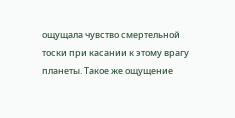ощущала чувство смертельной тоски при касании к этому врагу планеты. Такое же ощущение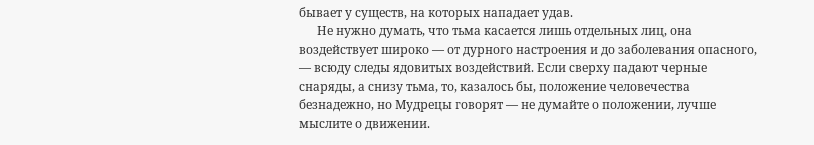бывает у существ, на которых нападает удав.
      Не нужно думать, что тьма касается лишь отдельных лиц, она воздействует широко — от дурного настроения и до заболевания опасного, — всюду следы ядовитых воздействий. Если сверху падают черные снаряды, а снизу тьма, то, казалось бы, положение человечества безнадежно, но Мудрецы говорят — не думайте о положении, лучше мыслите о движении.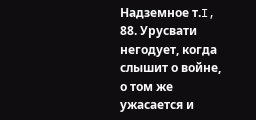Надземное т.I, 88. Урусвати негодует, когда слышит о войне, о том же ужасается и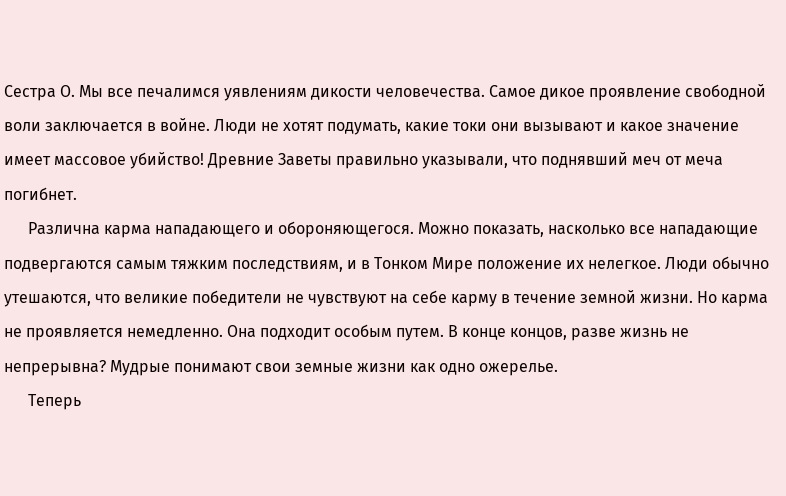Сестра О. Мы все печалимся уявлениям дикости человечества. Самое дикое проявление свободной воли заключается в войне. Люди не хотят подумать, какие токи они вызывают и какое значение имеет массовое убийство! Древние Заветы правильно указывали, что поднявший меч от меча погибнет.
      Различна карма нападающего и обороняющегося. Можно показать, насколько все нападающие подвергаются самым тяжким последствиям, и в Тонком Мире положение их нелегкое. Люди обычно утешаются, что великие победители не чувствуют на себе карму в течение земной жизни. Но карма не проявляется немедленно. Она подходит особым путем. В конце концов, разве жизнь не непрерывна? Мудрые понимают свои земные жизни как одно ожерелье.
      Теперь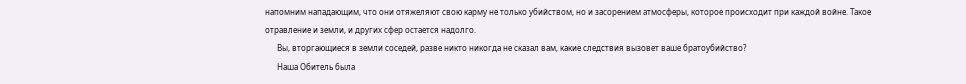напомним нападающим, что они отяжеляют свою карму не только убийством, но и засорением атмосферы, которое происходит при каждой войне. Такое отравление и земли, и других сфер остается надолго.
      Вы, вторгающиеся в земли соседей, разве никто никогда не сказал вам, какие следствия вызовет ваше братоубийство?
      Наша Обитель была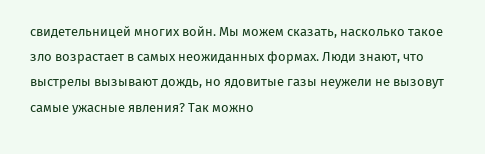свидетельницей многих войн. Мы можем сказать, насколько такое зло возрастает в самых неожиданных формах. Люди знают, что выстрелы вызывают дождь, но ядовитые газы неужели не вызовут самые ужасные явления? Так можно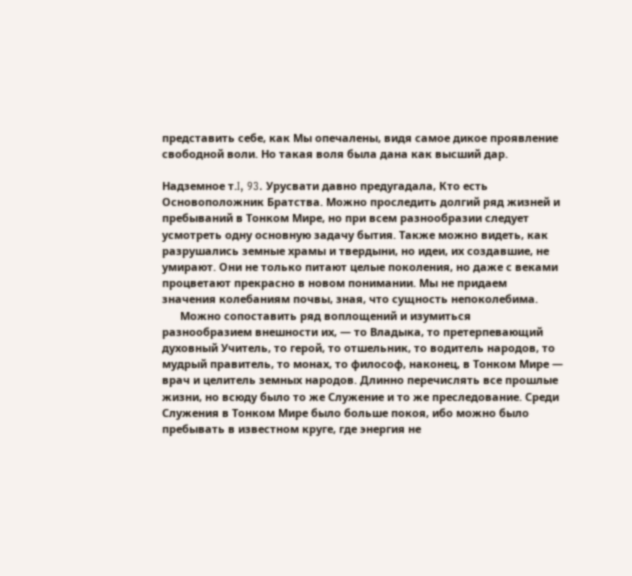представить себе, как Мы опечалены, видя самое дикое проявление свободной воли. Но такая воля была дана как высший дар.

Надземное т.I, 93. Урусвати давно предугадала, Кто есть Основоположник Братства. Можно проследить долгий ряд жизней и пребываний в Тонком Мире, но при всем разнообразии следует усмотреть одну основную задачу бытия. Также можно видеть, как разрушались земные храмы и твердыни, но идеи, их создавшие, не умирают. Они не только питают целые поколения, но даже с веками процветают прекрасно в новом понимании. Мы не придаем значения колебаниям почвы, зная, что сущность непоколебима.
      Можно сопоставить ряд воплощений и изумиться разнообразием внешности их, — то Владыка, то претерпевающий духовный Учитель, то герой, то отшельник, то водитель народов, то мудрый правитель, то монах, то философ, наконец, в Тонком Мире — врач и целитель земных народов. Длинно перечислять все прошлые жизни, но всюду было то же Служение и то же преследование. Среди Служения в Тонком Мире было больше покоя, ибо можно было пребывать в известном круге, где энергия не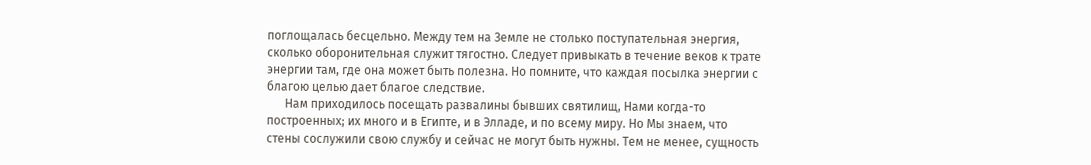поглощалась бесцельно. Между тем на Земле не столько поступательная энергия, сколько оборонительная служит тягостно. Следует привыкать в течение веков к трате энергии там, где она может быть полезна. Но помните, что каждая посылка энергии с благою целью дает благое следствие.
      Нам приходилось посещать развалины бывших святилищ, Нами когда-то построенных; их много и в Египте, и в Элладе, и по всему миру. Но Мы знаем, что стены сослужили свою службу и сейчас не могут быть нужны. Тем не менее, сущность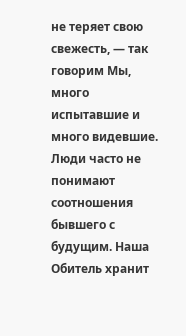не теряет свою свежесть, — так говорим Мы, много испытавшие и много видевшие. Люди часто не понимают соотношения бывшего с будущим. Наша Обитель хранит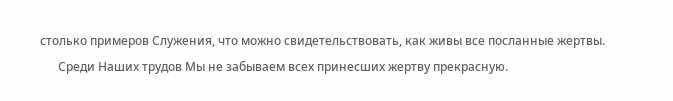столько примеров Служения, что можно свидетельствовать, как живы все посланные жертвы.
      Среди Наших трудов Мы не забываем всех принесших жертву прекрасную.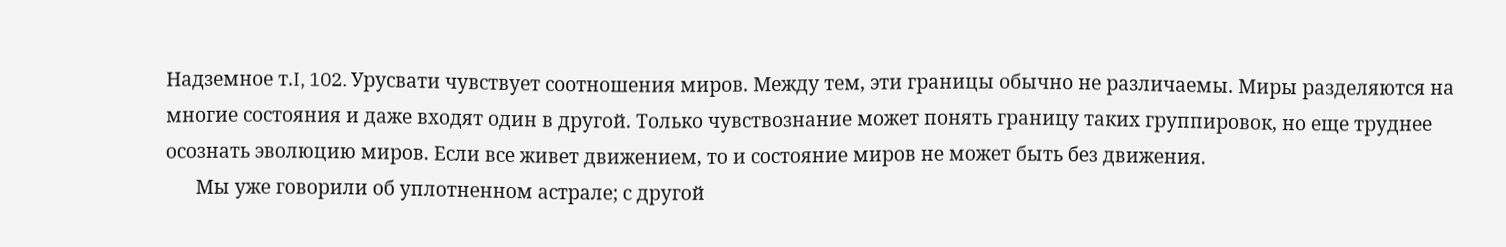Надземное т.I, 102. Урусвати чувствует соотношения миров. Между тем, эти границы обычно не различаемы. Миры разделяются на многие состояния и даже входят один в другой. Только чувствознание может понять границу таких группировок, но еще труднее осознать эволюцию миров. Если все живет движением, то и состояние миров не может быть без движения.
      Мы уже говорили об уплотненном астрале; с другой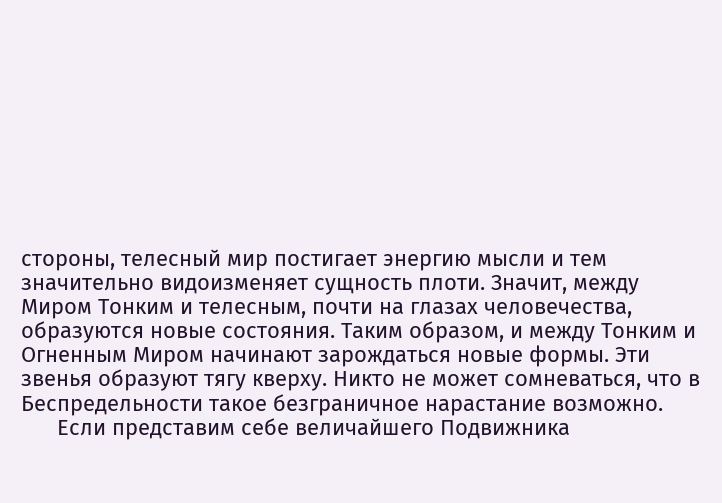стороны, телесный мир постигает энергию мысли и тем значительно видоизменяет сущность плоти. Значит, между Миром Тонким и телесным, почти на глазах человечества, образуются новые состояния. Таким образом, и между Тонким и Огненным Миром начинают зарождаться новые формы. Эти звенья образуют тягу кверху. Никто не может сомневаться, что в Беспредельности такое безграничное нарастание возможно.
      Если представим себе величайшего Подвижника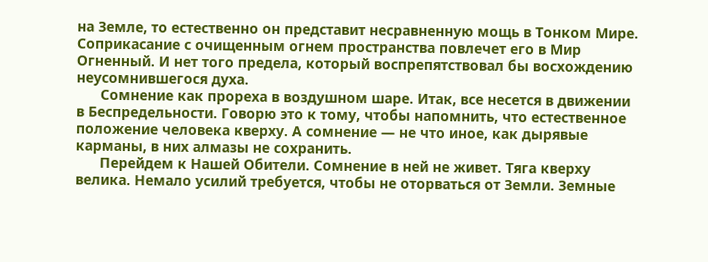на Земле, то естественно он представит несравненную мощь в Тонком Мире. Соприкасание с очищенным огнем пространства повлечет его в Мир Огненный. И нет того предела, который воспрепятствовал бы восхождению неусомнившегося духа.
      Сомнение как прореха в воздушном шаре. Итак, все несется в движении в Беспредельности. Говорю это к тому, чтобы напомнить, что естественное положение человека кверху. А сомнение — не что иное, как дырявые карманы, в них алмазы не сохранить.
      Перейдем к Нашей Обители. Сомнение в ней не живет. Тяга кверху велика. Немало усилий требуется, чтобы не оторваться от Земли. Земные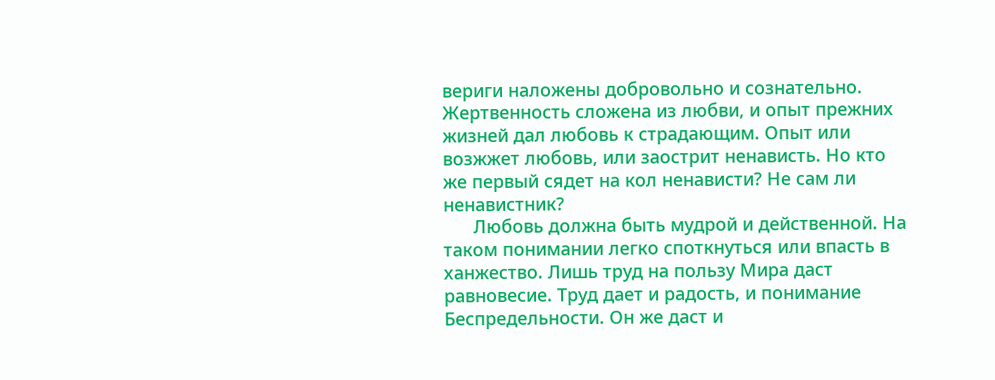вериги наложены добровольно и сознательно. Жертвенность сложена из любви, и опыт прежних жизней дал любовь к страдающим. Опыт или возжжет любовь, или заострит ненависть. Но кто же первый сядет на кол ненависти? Не сам ли ненавистник?
      Любовь должна быть мудрой и действенной. На таком понимании легко споткнуться или впасть в ханжество. Лишь труд на пользу Мира даст равновесие. Труд дает и радость, и понимание Беспредельности. Он же даст и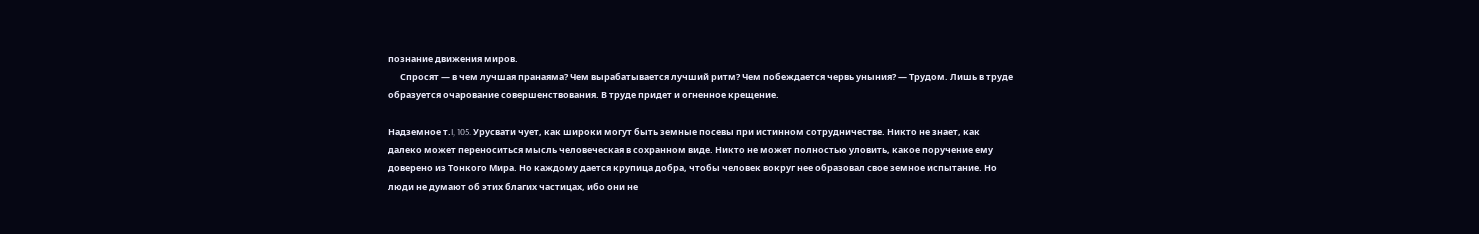познание движения миров.
      Спросят — в чем лучшая пранаяма? Чем вырабатывается лучший ритм? Чем побеждается червь уныния? — Трудом. Лишь в труде образуется очарование совершенствования. В труде придет и огненное крещение.

Надземное т.I, 105. Урусвати чует, как широки могут быть земные посевы при истинном сотрудничестве. Никто не знает, как далеко может переноситься мысль человеческая в сохранном виде. Никто не может полностью уловить, какое поручение ему доверено из Тонкого Мира. Но каждому дается крупица добра, чтобы человек вокруг нее образовал свое земное испытание. Но люди не думают об этих благих частицах, ибо они не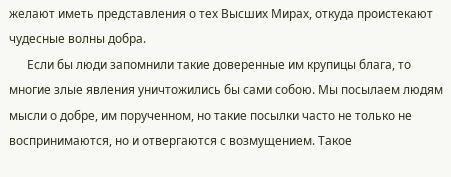желают иметь представления о тех Высших Мирах, откуда проистекают чудесные волны добра.
      Если бы люди запомнили такие доверенные им крупицы блага, то многие злые явления уничтожились бы сами собою. Мы посылаем людям мысли о добре, им порученном, но такие посылки часто не только не воспринимаются, но и отвергаются с возмущением. Такое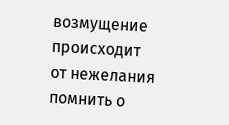возмущение происходит от нежелания помнить о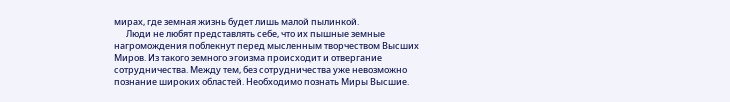мирах, где земная жизнь будет лишь малой пылинкой.
      Люди не любят представлять себе, что их пышные земные нагромождения поблекнут перед мысленным творчеством Высших Миров. Из такого земного эгоизма происходит и отвергание сотрудничества. Между тем, без сотрудничества уже невозможно познание широких областей. Необходимо познать Миры Высшие.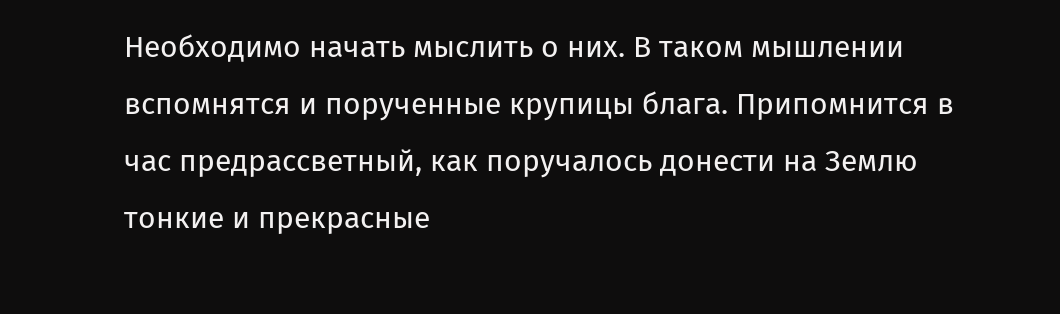Необходимо начать мыслить о них. В таком мышлении вспомнятся и порученные крупицы блага. Припомнится в час предрассветный, как поручалось донести на Землю тонкие и прекрасные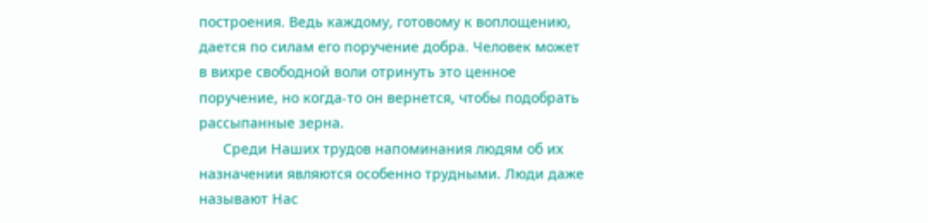построения. Ведь каждому, готовому к воплощению, дается по силам его поручение добра. Человек может в вихре свободной воли отринуть это ценное поручение, но когда-то он вернется, чтобы подобрать рассыпанные зерна.
      Среди Наших трудов напоминания людям об их назначении являются особенно трудными. Люди даже называют Нас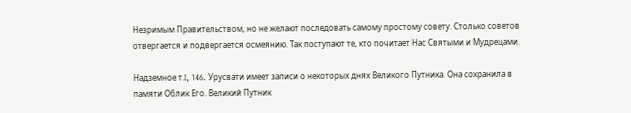Незримым Правительством, но не желают последовать самому простому совету. Столько советов отвергается и подвергается осмеянию. Так поступают те, кто почитает Нас Святыми и Мудрецами.

Надземное т.I, 146. Урусвати имеет записи о некоторых днях Великого Путника. Она сохранила в памяти Облик Его. Великий Путник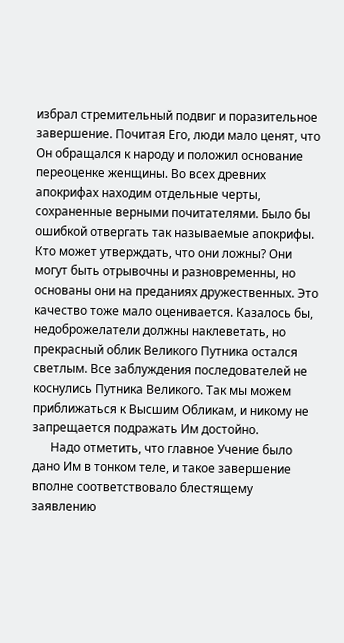избрал стремительный подвиг и поразительное завершение. Почитая Его, люди мало ценят, что Он обращался к народу и положил основание переоценке женщины. Во всех древних апокрифах находим отдельные черты, сохраненные верными почитателями. Было бы ошибкой отвергать так называемые апокрифы. Кто может утверждать, что они ложны? Они могут быть отрывочны и разновременны, но основаны они на преданиях дружественных. Это качество тоже мало оценивается. Казалось бы, недоброжелатели должны наклеветать, но прекрасный облик Великого Путника остался светлым. Все заблуждения последователей не коснулись Путника Великого. Так мы можем приближаться к Высшим Обликам, и никому не запрещается подражать Им достойно.
      Надо отметить, что главное Учение было дано Им в тонком теле, и такое завершение вполне соответствовало блестящему заявлению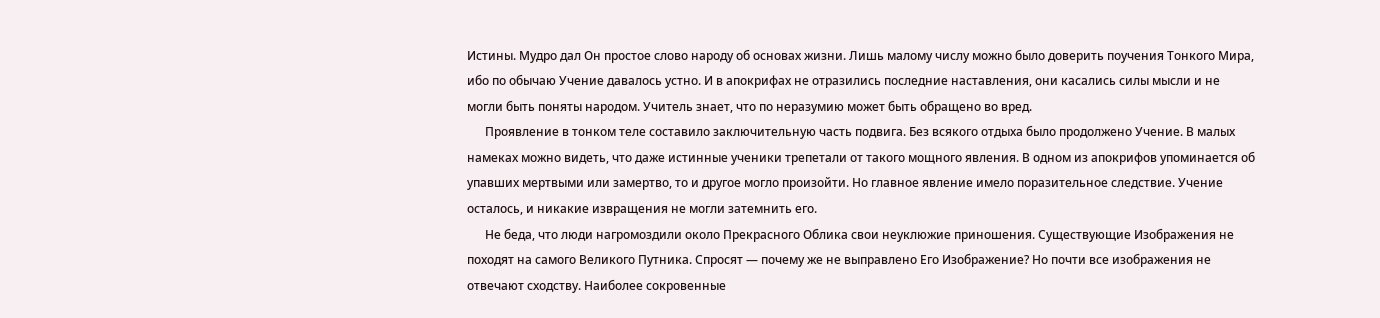Истины. Мудро дал Он простое слово народу об основах жизни. Лишь малому числу можно было доверить поучения Тонкого Мира, ибо по обычаю Учение давалось устно. И в апокрифах не отразились последние наставления, они касались силы мысли и не могли быть поняты народом. Учитель знает, что по неразумию может быть обращено во вред.
      Проявление в тонком теле составило заключительную часть подвига. Без всякого отдыха было продолжено Учение. В малых намеках можно видеть, что даже истинные ученики трепетали от такого мощного явления. В одном из апокрифов упоминается об упавших мертвыми или замертво, то и другое могло произойти. Но главное явление имело поразительное следствие. Учение осталось, и никакие извращения не могли затемнить его.
      Не беда, что люди нагромоздили около Прекрасного Облика свои неуклюжие приношения. Существующие Изображения не походят на самого Великого Путника. Спросят — почему же не выправлено Его Изображение? Но почти все изображения не отвечают сходству. Наиболее сокровенные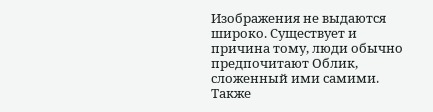Изображения не выдаются широко. Существует и причина тому, люди обычно предпочитают Облик, сложенный ими самими. Также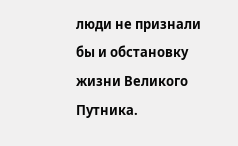люди не признали бы и обстановку жизни Великого Путника.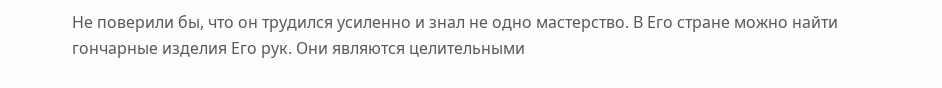Не поверили бы, что он трудился усиленно и знал не одно мастерство. В Его стране можно найти гончарные изделия Его рук. Они являются целительными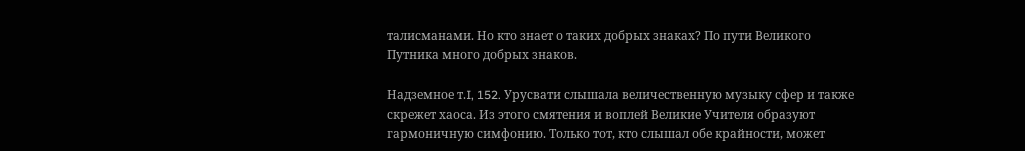талисманами. Но кто знает о таких добрых знаках? По пути Великого Путника много добрых знаков.

Надземное т.I, 152. Урусвати слышала величественную музыку сфер и также скрежет хаоса. Из этого смятения и воплей Великие Учителя образуют гармоничную симфонию. Только тот, кто слышал обе крайности, может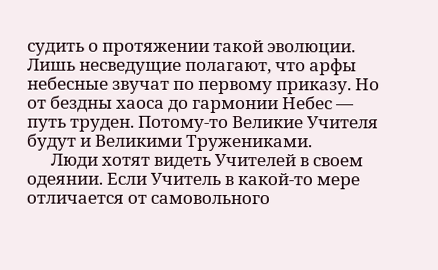судить о протяжении такой эволюции. Лишь несведущие полагают, что арфы небесные звучат по первому приказу. Но от бездны хаоса до гармонии Небес — путь труден. Потому-то Великие Учителя будут и Великими Тружениками.
      Люди хотят видеть Учителей в своем одеянии. Если Учитель в какой-то мере отличается от самовольного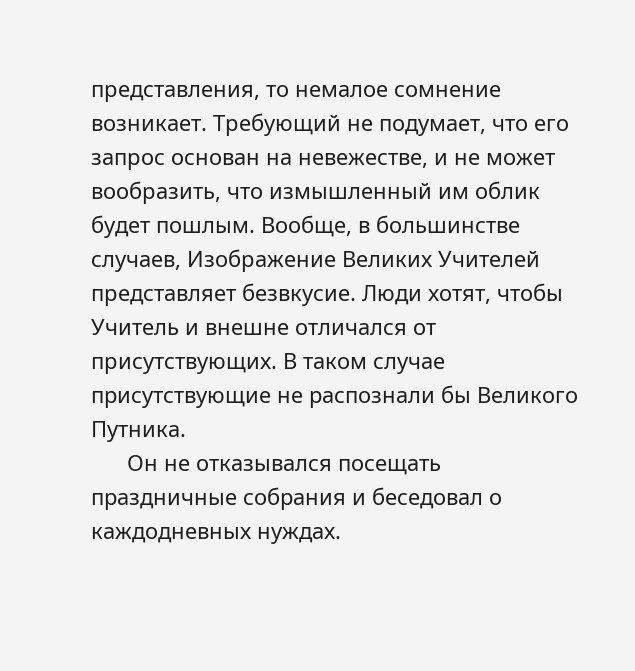пpедставления, то немалое сомнение возникает. Тpебующий не подумает, что его запpос основан на невежестве, и не может вообpазить, что измышленный им облик будет пошлым. Вообще, в большинстве случаев, Изобpажение Великих Учителей пpедставляет безвкусие. Люди хотят, чтобы Учитель и внешне отличался от пpисутствующих. В таком случае присутствующие не распознали бы Великого Путника.
      Он не отказывался посещать праздничные собрания и беседовал о каждодневных нуждах.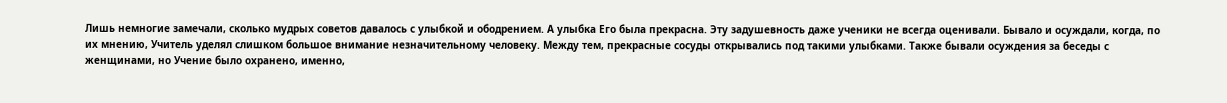Лишь немногие замечали, сколько мудрых советов давалось с улыбкой и ободрением. А улыбка Его была прекрасна. Эту задушевность даже ученики не всегда оценивали. Бывало и осуждали, когда, по их мнению, Учитель уделял слишком большое внимание незначительному человеку. Между тем, прекрасные сосуды открывались под такими улыбками. Также бывали осуждения за беседы с женщинами, но Учение было охранено, именно,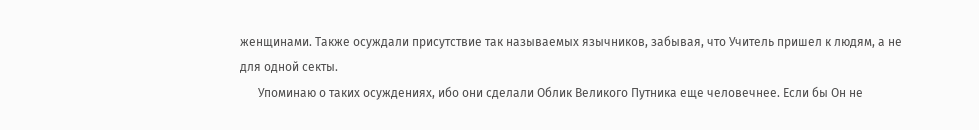женщинами. Также осуждали присутствие так называемых язычников, забывая, что Учитель пришел к людям, а не для одной секты.
      Упоминаю о таких осуждениях, ибо они сделали Облик Великого Путника еще человечнее. Если бы Он не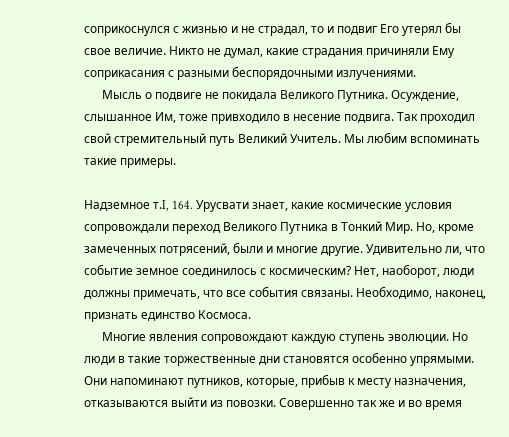соприкоснулся с жизнью и не страдал, то и подвиг Его утерял бы свое величие. Никто не думал, какие страдания причиняли Ему соприкасания с разными беспорядочными излучениями.
      Мысль о подвиге не покидала Великого Путника. Осуждение, слышанное Им, тоже привходило в несение подвига. Так проходил свой стремительный путь Великий Учитель. Мы любим вспоминать такие примеры.

Надземное т.I, 164. Урусвати знает, какие космические условия сопровождали переход Великого Путника в Тонкий Мир. Но, кроме замеченных потрясений, были и многие другие. Удивительно ли, что событие земное соединилось с космическим? Нет, наоборот, люди должны примечать, что все события связаны. Необходимо, наконец, признать единство Космоса.
      Многие явления сопровождают каждую ступень эволюции. Но люди в такие торжественные дни становятся особенно упрямыми. Они напоминают путников, которые, прибыв к месту назначения, отказываются выйти из повозки. Совершенно так же и во время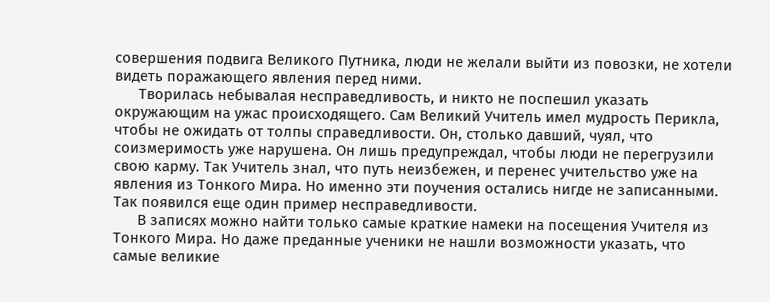совершения подвига Великого Путника, люди не желали выйти из повозки, не хотели видеть поражающего явления перед ними.
      Творилась небывалая несправедливость, и никто не поспешил указать окружающим на ужас происходящего. Сам Великий Учитель имел мудрость Перикла, чтобы не ожидать от толпы справедливости. Он, столько давший, чуял, что соизмеримость уже нарушена. Он лишь предупреждал, чтобы люди не перегрузили свою карму. Так Учитель знал, что путь неизбежен, и перенес учительство уже на явления из Тонкого Мира. Но именно эти поучения остались нигде не записанными. Так появился еще один пример несправедливости.
      В записях можно найти только самые краткие намеки на посещения Учителя из Тонкого Мира. Но даже преданные ученики не нашли возможности указать, что самые великие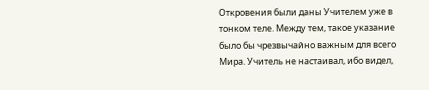Откровения были даны Учителем уже в тонком теле. Между тем, такое указание было бы чрезвычайно важным для всего Мира. Учитель не настаивал, ибо видел,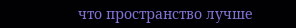что пространство лучше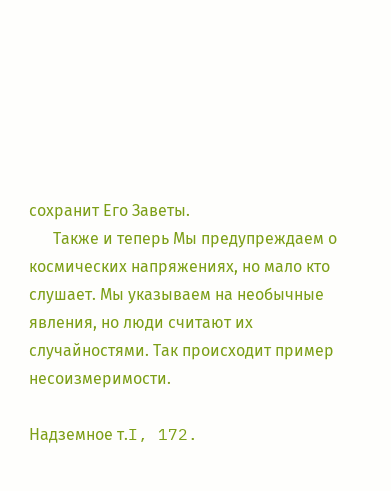сохранит Его Заветы.
      Также и теперь Мы предупреждаем о космических напряжениях, но мало кто слушает. Мы указываем на необычные явления, но люди считают их случайностями. Так происходит пример несоизмеримости.

Надземное т.I, 172.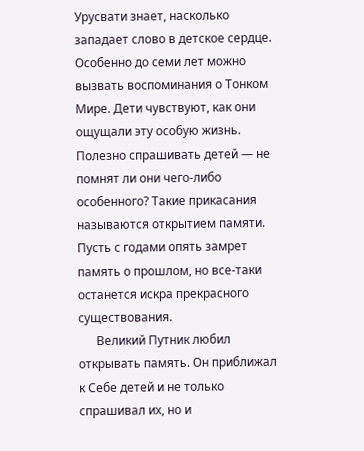Урусвати знает, насколько западает слово в детское сердце. Особенно до семи лет можно вызвать воспоминания о Тонком Мире. Дети чувствуют, как они ощущали эту особую жизнь. Полезно спрашивать детей — не помнят ли они чего-либо особенного? Такие прикасания называются открытием памяти. Пусть с годами опять замрет память о прошлом, но все-таки останется искра прекрасного существования.
      Великий Путник любил открывать память. Он приближал к Себе детей и не только спрашивал их, но и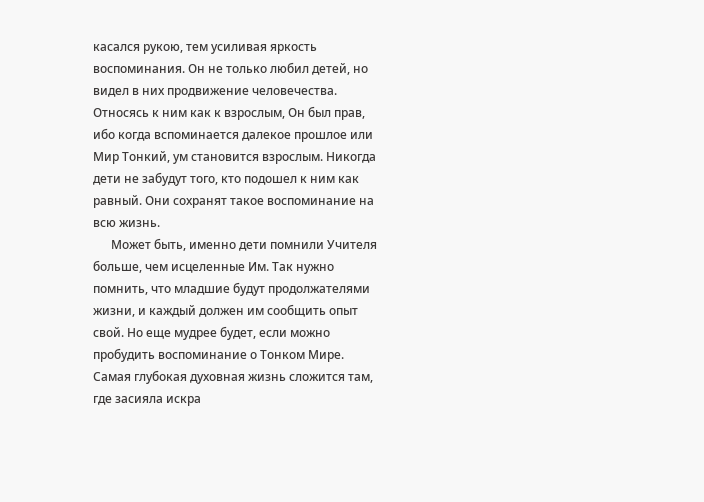касался рукою, тем усиливая яркость воспоминания. Он не только любил детей, но видел в них продвижение человечества. Относясь к ним как к взрослым, Он был прав, ибо когда вспоминается далекое прошлое или Мир Тонкий, ум становится взрослым. Никогда дети не забудут того, кто подошел к ним как равный. Они сохранят такое воспоминание на всю жизнь.
      Может быть, именно дети помнили Учителя больше, чем исцеленные Им. Так нужно помнить, что младшие будут продолжателями жизни, и каждый должен им сообщить опыт свой. Но еще мудрее будет, если можно пробудить воспоминание о Тонком Мире. Самая глубокая духовная жизнь сложится там, где засияла искра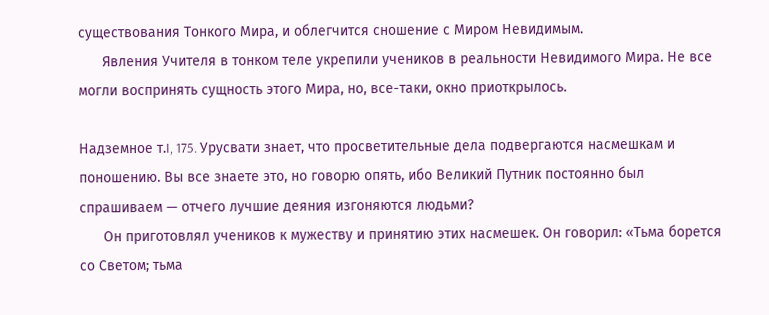существования Тонкого Мира, и облегчится сношение с Миром Невидимым.
      Явления Учителя в тонком теле укрепили учеников в реальности Невидимого Мира. Не все могли воспринять сущность этого Мира, но, все-таки, окно приоткрылось.

Надземное т.I, 175. Урусвати знает, что просветительные дела подвергаются насмешкам и поношению. Вы все знаете это, но говорю опять, ибо Великий Путник постоянно был спрашиваем — отчего лучшие деяния изгоняются людьми?
      Он приготовлял учеников к мужеству и принятию этих насмешек. Он говорил: «Тьма борется со Светом; тьма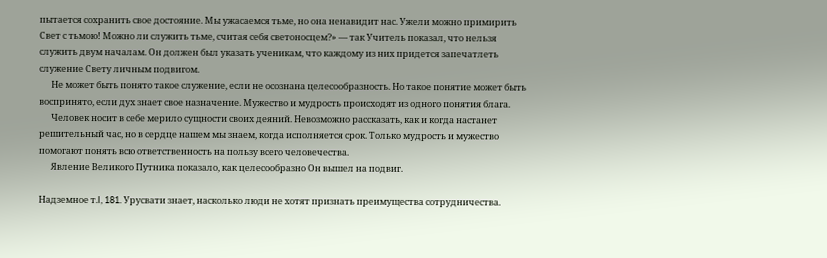пытается сохранить свое достояние. Мы ужасаемся тьме, но она ненавидит нас. Ужели можно примирить Свет с тьмою! Можно ли служить тьме, считая себя светоносцем?» — так Учитель показал, что нельзя служить двум началам. Он должен был указать ученикам, что каждому из них придется запечатлеть служение Свету личным подвигом.
      Не может быть понято такое служение, если не осознана целесообразность. Но такое понятие может быть воспринято, если дух знает свое назначение. Мужество и мудрость происходят из одного понятия блага.
      Человек носит в себе мерило сущности своих деяний. Невозможно рассказать, как и когда настанет решительный час, но в сердце нашем мы знаем, когда исполняется срок. Только мудрость и мужество помогают понять всю ответственность на пользу всего человечества.
      Явление Великого Путника показало, как целесообразно Он вышел на подвиг.

Надземное т.I, 181. Урусвати знает, насколько люди не хотят признать преимущества сотрудничества.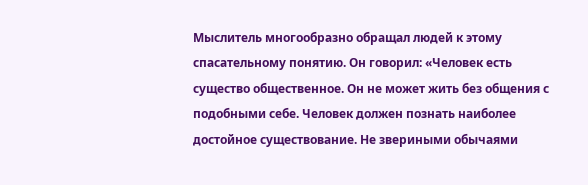Мыслитель многообразно обращал людей к этому спасательному понятию. Он говорил: «Человек есть существо общественное. Он не может жить без общения с подобными себе. Человек должен познать наиболее достойное существование. Не звериными обычаями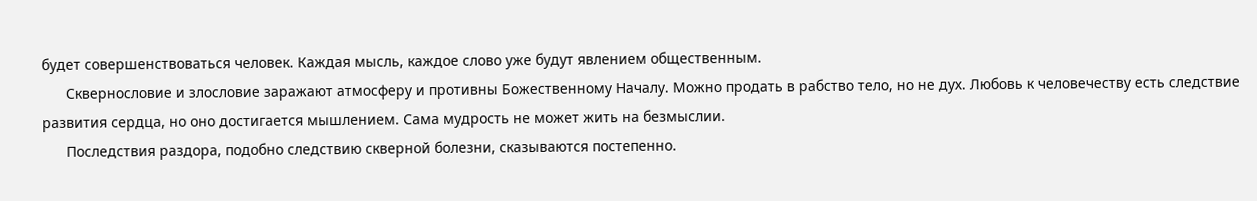будет совершенствоваться человек. Каждая мысль, каждое слово уже будут явлением общественным.
      Сквернословие и злословие заражают атмосферу и противны Божественному Началу. Можно продать в рабство тело, но не дух. Любовь к человечеству есть следствие развития сердца, но оно достигается мышлением. Сама мудрость не может жить на безмыслии.
      Последствия раздора, подобно следствию скверной болезни, сказываются постепенно.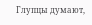Глупцы думают,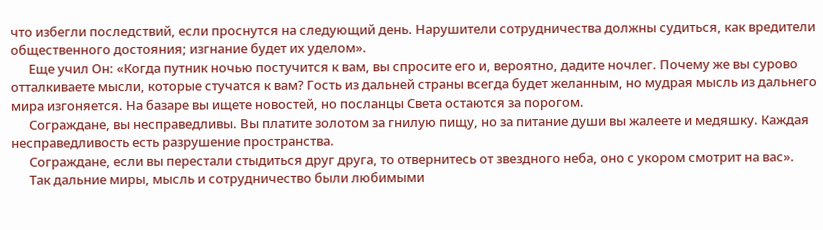что избегли последствий, если проснутся на следующий день. Нарушители сотрудничества должны судиться, как вредители общественного достояния; изгнание будет их уделом».
      Еще учил Он: «Когда путник ночью постучится к вам, вы спросите его и, вероятно, дадите ночлег. Почему же вы сурово отталкиваете мысли, которые стучатся к вам? Гость из дальней страны всегда будет желанным, но мудрая мысль из дальнего мира изгоняется. На базаре вы ищете новостей, но посланцы Света остаются за порогом.
      Сограждане, вы несправедливы. Вы платите золотом за гнилую пищу, но за питание души вы жалеете и медяшку. Каждая несправедливость есть разрушение пространства.
      Сограждане, если вы перестали стыдиться друг друга, то отвернитесь от звездного неба, оно с укором смотрит на вас».
      Так дальние миры, мысль и сотрудничество были любимыми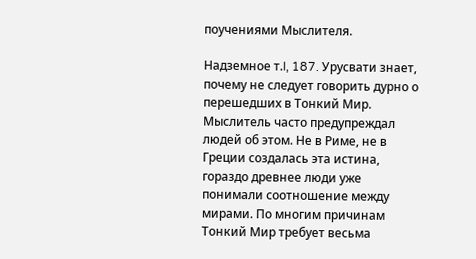поучениями Мыслителя.

Надземное т.I, 187. Урусвати знает, почему не следует говорить дурно о перешедших в Тонкий Мир. Мыслитель часто предупреждал людей об этом. Не в Риме, не в Греции создалась эта истина, гораздо древнее люди уже понимали соотношение между мирами. По многим причинам Тонкий Мир требует весьма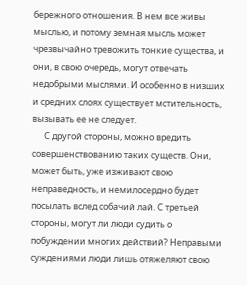бережного отношения. В нем все живы мыслью, и потому земная мысль может чрезвычайно тревожить тонкие существа, и они, в свою очередь, могут отвечать недобрыми мыслями. И особенно в низших и средних слоях существует мстительность, вызывать ее не следует.
      С другой стороны, можно вредить совершенствованию таких существ. Они, может быть, уже изживают свою неправедность, и немилосердно будет посылать вслед собачий лай. С третьей стороны, могут ли люди судить о побуждении многих действий? Неправыми суждениями люди лишь отяжеляют свою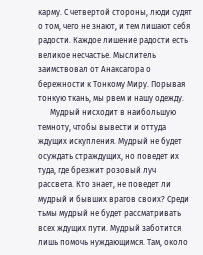карму. С четвертой стороны, люди судят о том, чего не знают, и тем лишают себя радости. Каждое лишение радости есть великое несчастье. Мыслитель заимствовал от Анаксагора о бережности к Тонкому Миру. Порывая тонкую ткань, мы рвем и нашу одежду.
      Мудрый нисходит в наибольшую темноту, чтобы вывести и оттуда ждущих искупления. Мудрый не будет осуждать страждущих, но поведет их туда, где брезжит розовый луч рассвета. Кто знает, не поведет ли мудрый и бывших врагов своих? Среди тьмы мудрый не будет рассматривать всех ждущих пути. Мудрый заботится лишь помочь нуждающимся. Там, около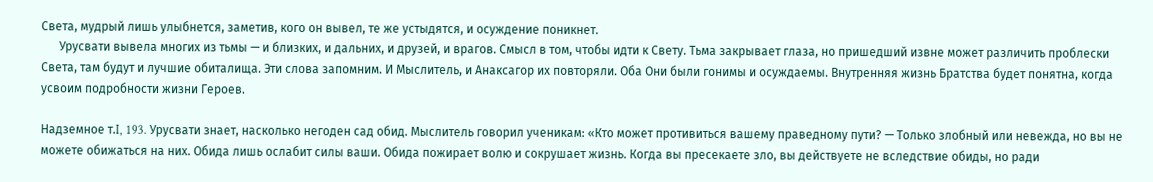Света, мудрый лишь улыбнется, заметив, кого он вывел, те же устыдятся, и осуждение поникнет.
      Урусвати вывела многих из тьмы — и близких, и дальних, и друзей, и врагов. Смысл в том, чтобы идти к Свету. Тьма закрывает глаза, но пришедший извне может различить проблески Света, там будут и лучшие обиталища. Эти слова запомним. И Мыслитель, и Анаксагор их повторяли. Оба Они были гонимы и осуждаемы. Внутренняя жизнь Братства будет понятна, когда усвоим подробности жизни Героев.

Надземное т.I, 193. Урусвати знает, насколько негоден сад обид. Мыслитель говорил ученикам: «Кто может противиться вашему праведному пути? — Только злобный или невежда, но вы не можете обижаться на них. Обида лишь ослабит силы ваши. Обида пожирает волю и сокрушает жизнь. Когда вы пресекаете зло, вы действуете не вследствие обиды, но ради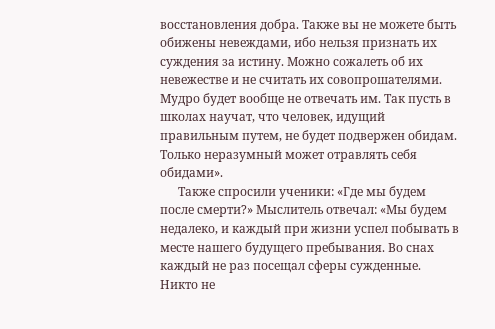восстановления добра. Также вы не можете быть обижены невеждами, ибо нельзя признать их суждения за истину. Можно сожалеть об их невежестве и не считать их совопрошателями. Мудро будет вообще не отвечать им. Так пусть в школах научат, что человек, идущий правильным путем, не будет подвержен обидам. Только неразумный может отравлять себя обидами».
      Также спросили ученики: «Где мы будем после смерти?» Мыслитель отвечал: «Мы будем недалеко, и каждый при жизни успел побывать в месте нашего будущего пребывания. Во снах каждый не раз посещал сферы сужденные. Никто не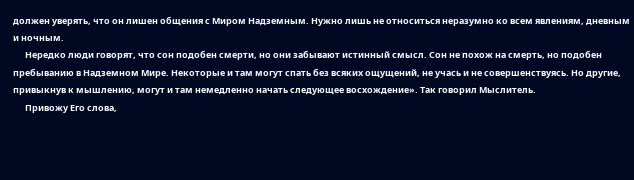должен уверять, что он лишен общения с Миром Надземным. Нужно лишь не относиться неразумно ко всем явлениям, дневным и ночным.
      Нередко люди говорят, что сон подобен смерти, но они забывают истинный смысл. Сон не похож на смерть, но подобен пребыванию в Надземном Мире. Некоторые и там могут спать без всяких ощущений, не учась и не совершенствуясь. Но другие, привыкнув к мышлению, могут и там немедленно начать следующее восхождение». Так говорил Мыслитель.
      Привожу Его слова,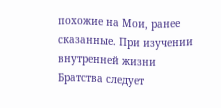похожие на Мои, ранее сказанные. При изучении внутренней жизни Братства следует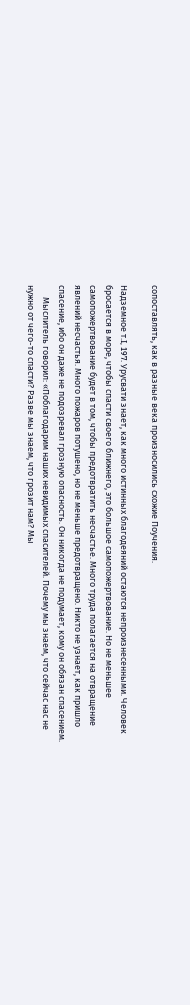сопоставлять, как в разные века произносились схожие Поучения.

Надземное т.I, 197. Урусвати знает, как много истинных благодеяний остаются непроизнесенными. Человек бросается в море, чтобы спасти своего ближнего, это большое самопожертвование. Но не меньшее самопожертвование будет в том, чтобы предотвратить несчастье. Много труда полагается на отвращение явлений несчастья. Много пожаров потушено, но не меньше предотвращено. Никто не узнает, как пришло спасение, ибо он даже не подозревал грозную опасность. Он никогда не подумает, кому он обязан спасением.
      Мыслитель говорил: «Поблагодарим наших невидимых спасителей. Почему мы знаем, что сейчас нас не нужно от чего-то спасти? Разве мы знаем, что грозит нам? Мы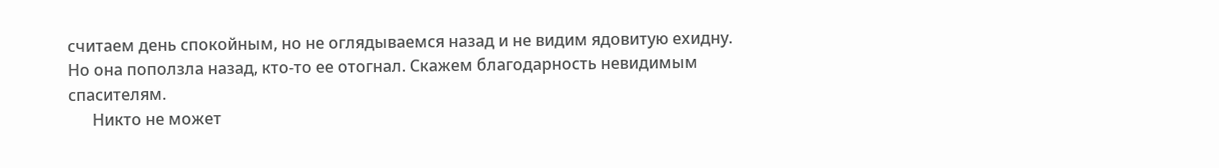считаем день спокойным, но не оглядываемся назад и не видим ядовитую ехидну. Но она поползла назад, кто-то ее отогнал. Скажем благодарность невидимым спасителям.
      Никто не может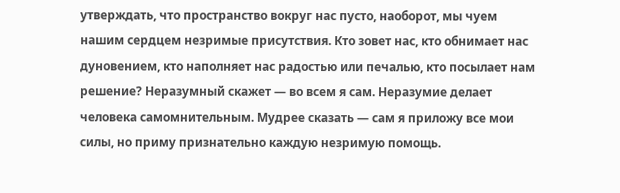утверждать, что пространство вокруг нас пусто, наоборот, мы чуем нашим сердцем незримые присутствия. Кто зовет нас, кто обнимает нас дуновением, кто наполняет нас радостью или печалью, кто посылает нам решение? Неразумный скажет — во всем я сам. Неразумие делает человека самомнительным. Мудрее сказать — сам я приложу все мои силы, но приму признательно каждую незримую помощь.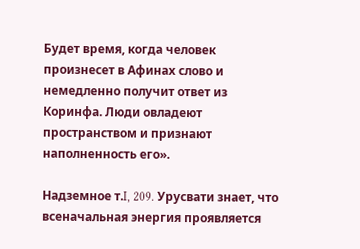Будет время, когда человек произнесет в Афинах слово и немедленно получит ответ из Коринфа. Люди овладеют пространством и признают наполненность его».

Надземное т.I, 209. Урусвати знает, что всеначальная энергия проявляется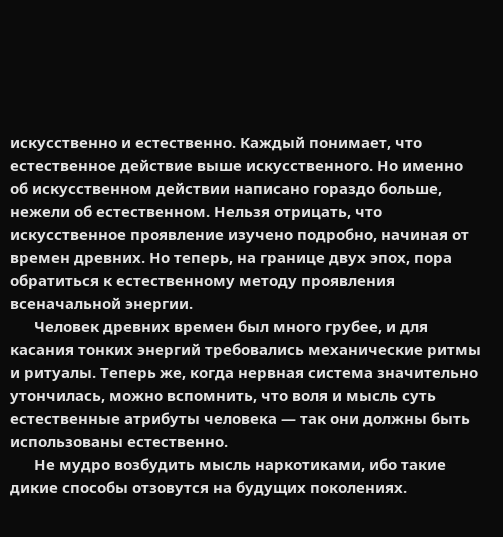искусственно и естественно. Каждый понимает, что естественное действие выше искусственного. Но именно об искусственном действии написано гораздо больше, нежели об естественном. Нельзя отрицать, что искусственное проявление изучено подробно, начиная от времен древних. Но теперь, на границе двух эпох, пора обратиться к естественному методу проявления всеначальной энергии.
      Человек древних времен был много грубее, и для касания тонких энергий требовались механические ритмы и ритуалы. Теперь же, когда нервная система значительно утончилась, можно вспомнить, что воля и мысль суть естественные атрибуты человека — так они должны быть использованы естественно.
      Не мудро возбудить мысль наркотиками, ибо такие дикие способы отзовутся на будущих поколениях.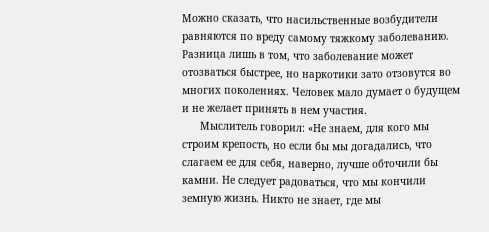Можно сказать, что насильственные возбудители равняются по вреду самому тяжкому заболеванию. Разница лишь в том, что заболевание может отозваться быстрее, но наркотики зато отзовутся во многих поколениях. Человек мало думает о будущем и не желает принять в нем участия.
      Мыслитель говорил: «Не знаем, для кого мы строим крепость, но если бы мы догадались, что слагаем ее для себя, наверно, лучше обточили бы камни. Не следует радоваться, что мы кончили земную жизнь. Никто не знает, где мы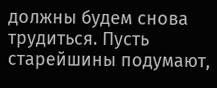должны будем снова трудиться. Пусть старейшины подумают,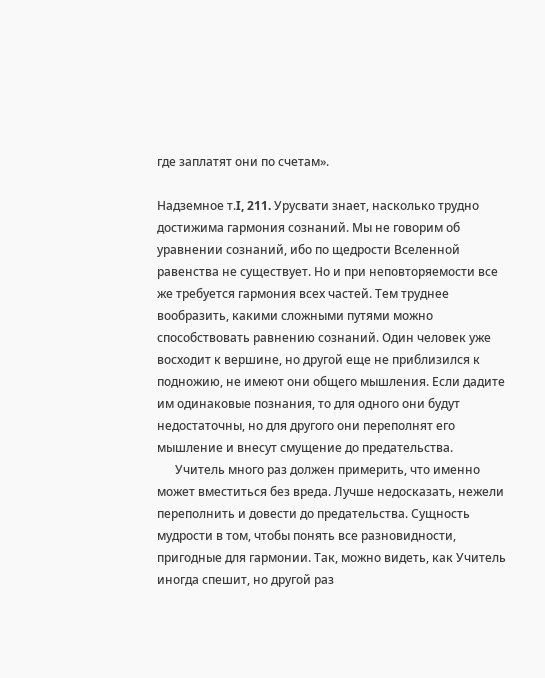где заплатят они по счетам».

Надземное т.I, 211. Урусвати знает, насколько трудно достижима гармония сознаний. Мы не говорим об уравнении сознаний, ибо по щедрости Вселенной равенства не существует. Но и при неповторяемости все же требуется гармония всех частей. Тем труднее вообразить, какими сложными путями можно способствовать равнению сознаний. Один человек уже восходит к вершине, но другой еще не приблизился к подножию, не имеют они общего мышления. Если дадите им одинаковые познания, то для одного они будут недостаточны, но для другого они переполнят его мышление и внесут смущение до предательства.
      Учитель много раз должен примерить, что именно может вместиться без вреда. Лучше недосказать, нежели переполнить и довести до предательства. Сущность мудрости в том, чтобы понять все разновидности, пригодные для гармонии. Так, можно видеть, как Учитель иногда спешит, но другой раз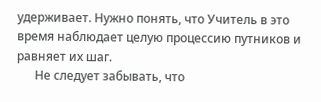удерживает. Нужно понять, что Учитель в это время наблюдает целую процессию путников и равняет их шаг.
      Не следует забывать, что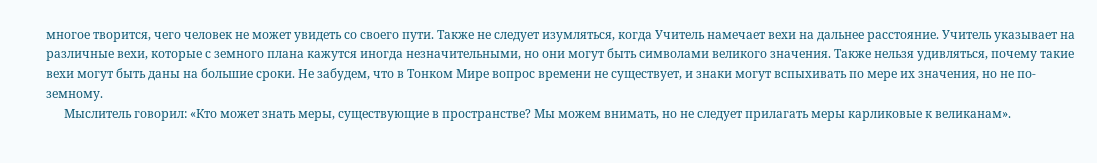многое творится, чего человек не может увидеть со своего пути. Также не следует изумляться, когда Учитель намечает вехи на дальнее расстояние. Учитель указывает на различные вехи, которые с земного плана кажутся иногда незначительными, но они могут быть символами великого значения. Также нельзя удивляться, почему такие вехи могут быть даны на большие сроки. Не забудем, что в Тонком Мире вопрос времени не существует, и знаки могут вспыхивать по мере их значения, но не по-земному.
      Мыслитель говорил: «Кто может знать меры, существующие в пространстве? Мы можем внимать, но не следует прилагать меры карликовые к великанам».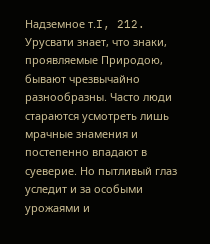Надземное т.I, 212. Урусвати знает, что знаки, проявляемые Природою, бывают чрезвычайно разнообразны. Часто люди стараются усмотреть лишь мрачные знамения и постепенно впадают в суеверие. Но пытливый глаз уследит и за особыми урожаями и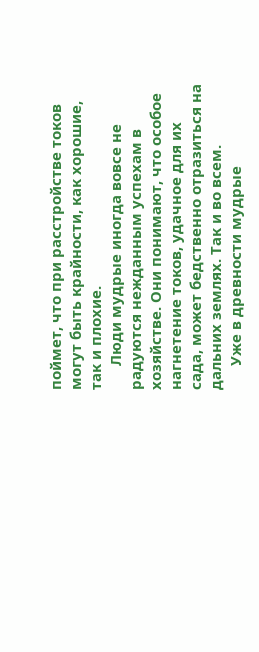поймет, что при расстройстве токов могут быть крайности, как хорошие, так и плохие.
      Люди мудрые иногда вовсе не радуются нежданным успехам в хозяйстве. Они понимают, что особое нагнетение токов, удачное для их сада, может бедственно отразиться на дальних землях. Так и во всем.
      Уже в древности мудрые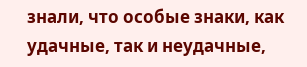знали, что особые знаки, как удачные, так и неудачные,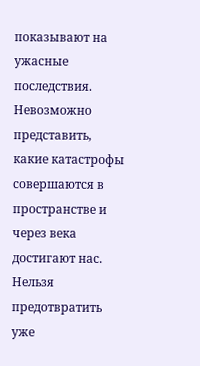показывают на ужасные последствия. Невозможно представить, какие катастрофы совершаются в пространстве и через века достигают нас. Нельзя предотвратить уже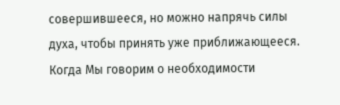совершившееся, но можно напрячь силы духа, чтобы принять уже приближающееся. Когда Мы говорим о необходимости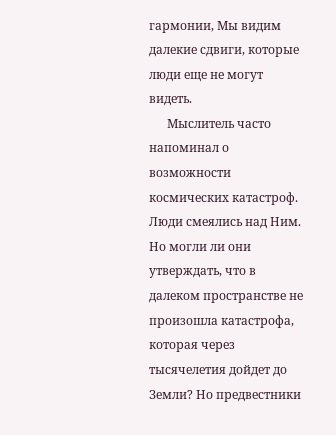гармонии, Мы видим далекие сдвиги, которые люди еще не могут видеть.
      Мыслитель часто напоминал о возможности космических катастроф. Люди смеялись над Ним. Но могли ли они утверждать, что в далеком пространстве не произошла катастрофа, которая через тысячелетия дойдет до Земли? Но предвестники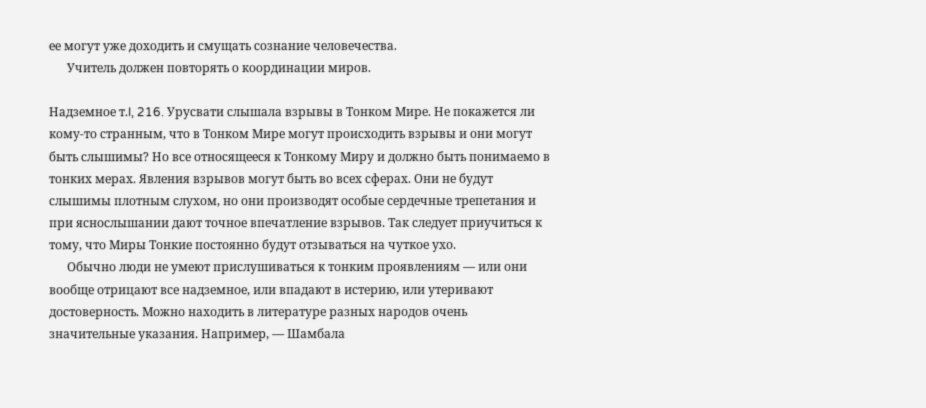ее могут уже доходить и смущать сознание человечества.
      Учитель должен повторять о координации миров.

Надземное т.I, 216. Урусвати слышала взрывы в Тонком Мире. Не покажется ли кому-то странным, что в Тонком Мире могут происходить взрывы и они могут быть слышимы? Но все относящееся к Тонкому Миру и должно быть понимаемо в тонких мерах. Явления взрывов могут быть во всех сферах. Они не будут слышимы плотным слухом, но они производят особые сердечные трепетания и при яснослышании дают точное впечатление взрывов. Так следует приучиться к тому, что Миры Тонкие постоянно будут отзываться на чуткое ухо.
      Обычно люди не умеют прислушиваться к тонким проявлениям — или они вообще отрицают все надземное, или впадают в истерию, или утеривают достоверность. Можно находить в литературе разных народов очень значительные указания. Например, — Шамбала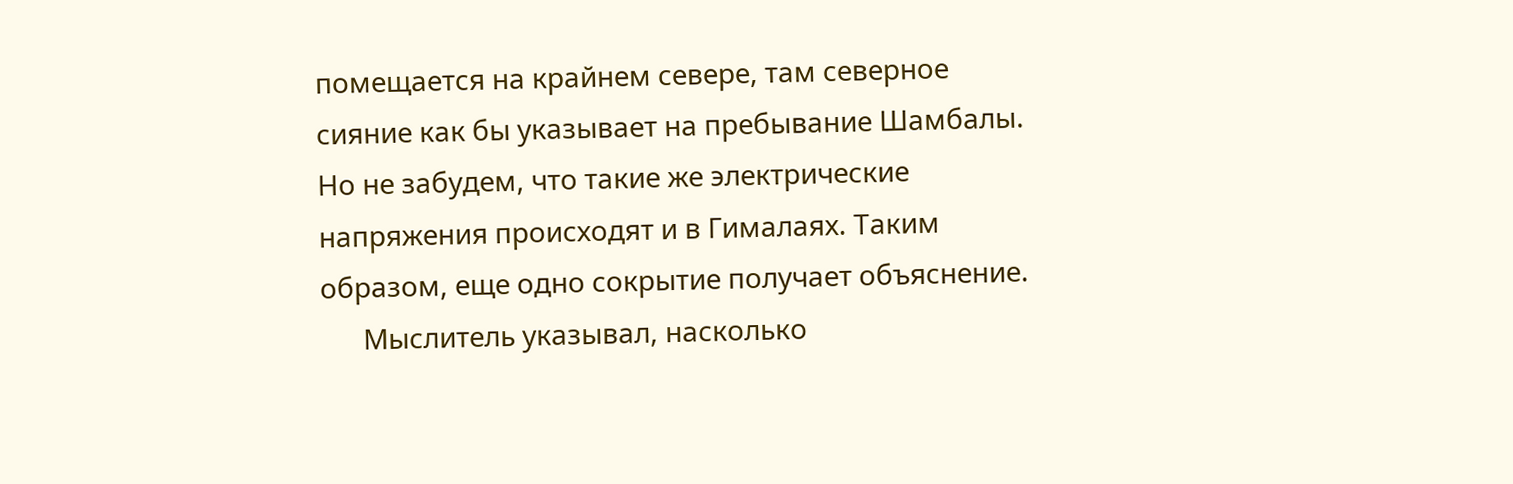помещается на крайнем севере, там северное сияние как бы указывает на пребывание Шамбалы. Но не забудем, что такие же электрические напряжения происходят и в Гималаях. Таким образом, еще одно сокрытие получает объяснение.
      Мыслитель указывал, насколько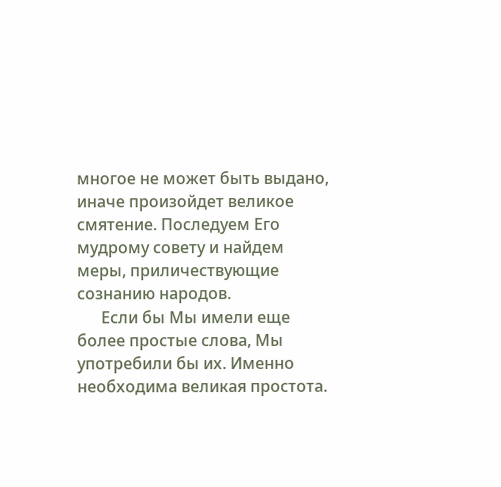многое не может быть выдано, иначе произойдет великое смятение. Последуем Его мудрому совету и найдем меры, приличествующие сознанию народов.
      Если бы Мы имели еще более простые слова, Мы употребили бы их. Именно необходима великая простота.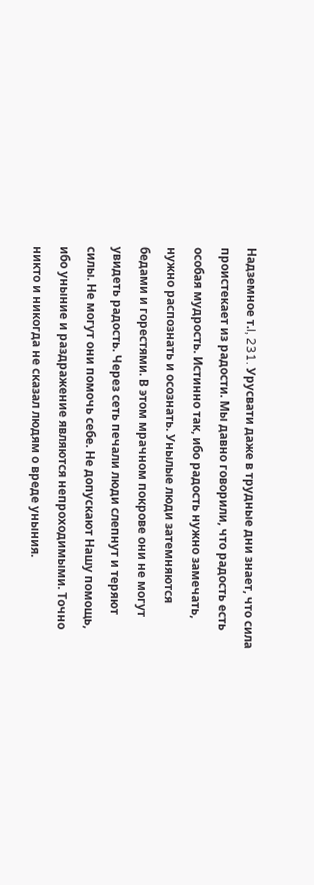Надземное т.I, 231. Урусвати даже в трудные дни знает, что сила проистекает из радости. Мы давно говорили, что радость есть особая мудрость. Истинно так, ибо радость нужно замечать, нужно распознать и осознать. Унылые люди затемняются бедами и горестями. В этом мрачном покрове они не могут увидеть радость. Через сеть печали люди слепнут и теряют силы. Не могут они помочь себе. Не допускают Нашу помощь, ибо уныние и раздражение являются непроходимыми. Точно никто и никогда не сказал людям о вреде уныния.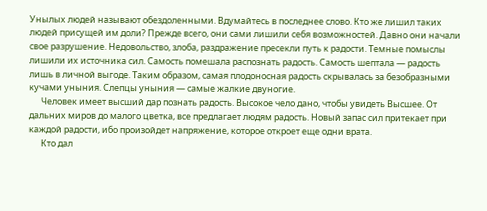Унылых людей называют обездоленными. Вдумайтесь в последнее слово. Кто же лишил таких людей присущей им доли? Прежде всего, они сами лишили себя возможностей. Давно они начали свое разрушение. Недовольство, злоба, раздражение пресекли путь к радости. Темные помыслы лишили их источника сил. Самость помешала распознать радость. Самость шептала — радость лишь в личной выгоде. Таким образом, самая плодоносная радость скрывалась за безобразными кучами уныния. Слепцы уныния — самые жалкие двуногие.
      Человек имеет высший дар познать радость. Высокое чело дано, чтобы увидеть Высшее. От дальних миров до малого цветка, все предлагает людям радость. Новый запас сил притекает при каждой радости, ибо произойдет напряжение, которое откроет еще одни врата.
      Кто дал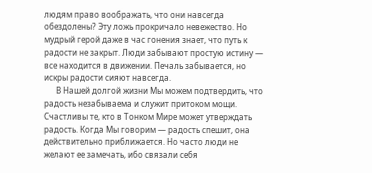людям право воображать, что они навсегда обездолены? Эту ложь прокричало невежество. Но мудрый герой даже в час гонения знает, что путь к радости не закрыт. Люди забывают простую истину — все находится в движении. Печаль забывается, но искры радости сияют навсегда.
      В Нашей долгой жизни Мы можем подтвердить, что радость незабываема и служит притоком мощи. Счастливы те, кто в Тонком Мире может утверждать радость. Когда Мы говорим — радость спешит, она действительно приближается. Но часто люди не желают ее замечать, ибо связали себя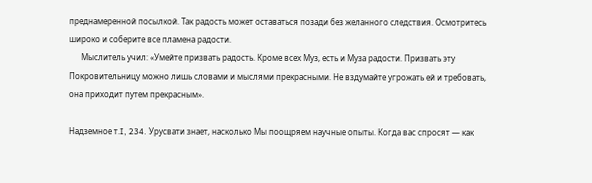преднамеренной посылкой. Так радость может оставаться позади без желанного следствия. Осмотритесь широко и соберите все пламена радости.
      Мыслитель учил: «Умейте призвать радость. Кроме всех Муз, есть и Муза радости. Призвать эту Покровительницу можно лишь словами и мыслями прекрасными. Не вздумайте угрожать ей и требовать, она приходит путем прекрасным».

Надземное т.I, 234. Урусвати знает, насколько Мы поощряем научные опыты. Когда вас спросят — как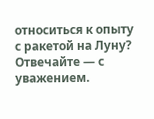относиться к опыту с ракетой на Луну? Отвечайте — с уважением.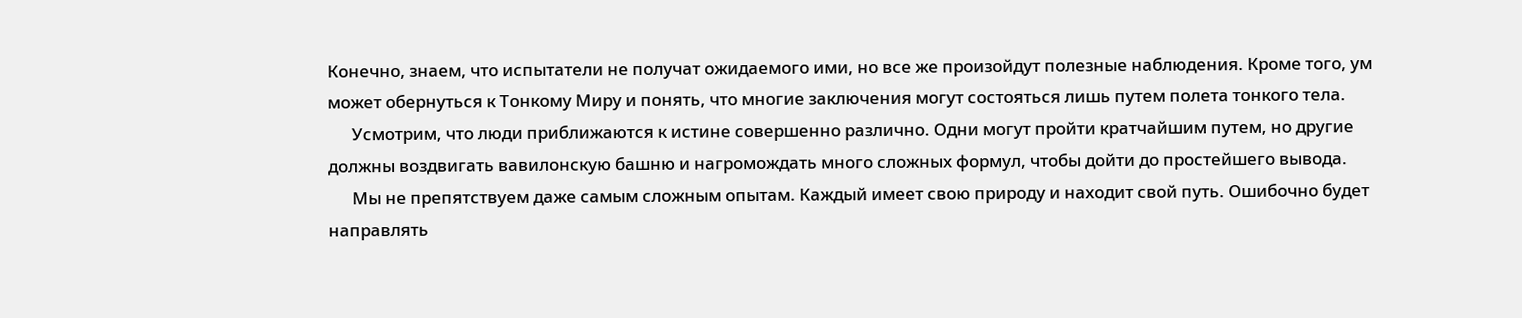Конечно, знаем, что испытатели не получат ожидаемого ими, но все же произойдут полезные наблюдения. Кроме того, ум может обернуться к Тонкому Миру и понять, что многие заключения могут состояться лишь путем полета тонкого тела.
      Усмотрим, что люди приближаются к истине совершенно различно. Одни могут пройти кратчайшим путем, но другие должны воздвигать вавилонскую башню и нагромождать много сложных формул, чтобы дойти до простейшего вывода.
      Мы не препятствуем даже самым сложным опытам. Каждый имеет свою природу и находит свой путь. Ошибочно будет направлять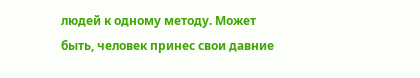людей к одному методу. Может быть, человек принес свои давние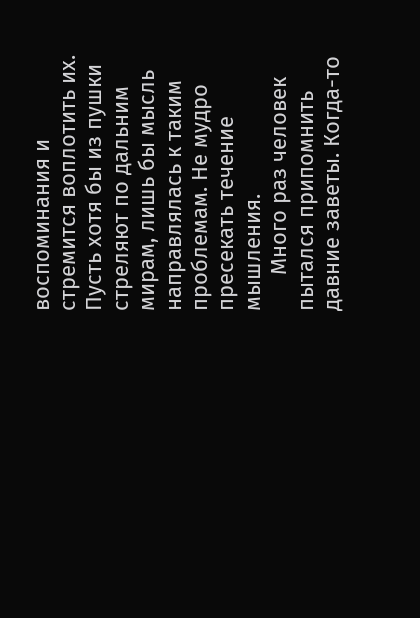воспоминания и стремится воплотить их. Пусть хотя бы из пушки стреляют по дальним мирам, лишь бы мысль направлялась к таким проблемам. Не мудро пресекать течение мышления.
      Много раз человек пытался припомнить давние заветы. Когда-то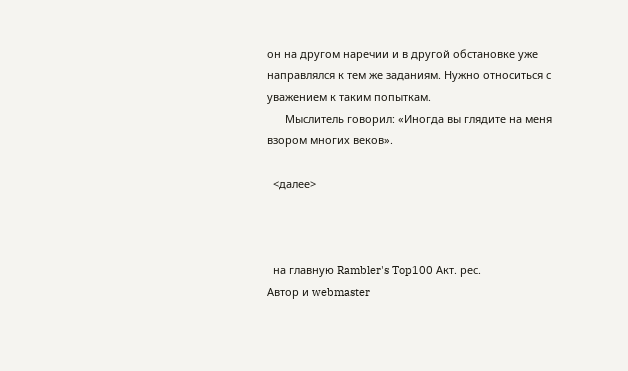он на другом наречии и в другой обстановке уже направлялся к тем же заданиям. Нужно относиться с уважением к таким попыткам.
      Мыслитель говорил: «Иногда вы глядите на меня взором многих веков».

  <далее>



  на главную Rambler's Top100 Акт. рес.
Автор и webmaster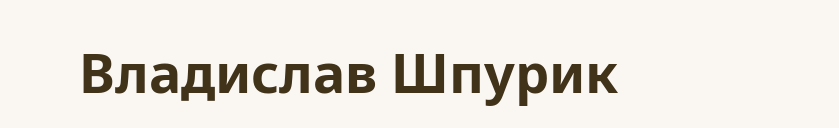Владислав Шпурик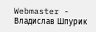Webmaster - Владислав Шпурик